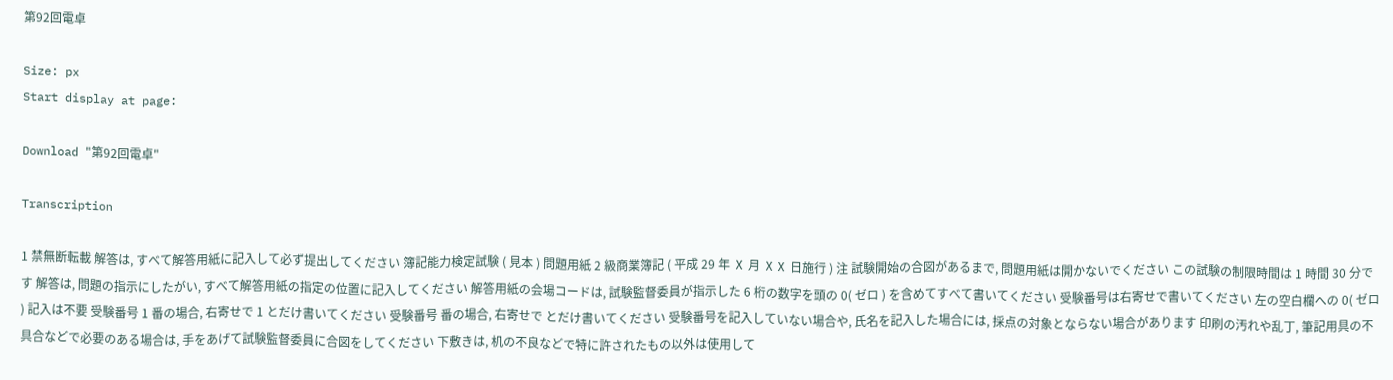第92回電卓

Size: px
Start display at page:

Download "第92回電卓"

Transcription

1 禁無断転載 解答は, すべて解答用紙に記入して必ず提出してください 簿記能力検定試験 ( 見本 ) 問題用紙 2 級商業簿記 ( 平成 29 年 Ⅹ 月 ⅩⅩ 日施行 ) 注 試験開始の合図があるまで, 問題用紙は開かないでください この試験の制限時間は 1 時間 30 分です 解答は, 問題の指示にしたがい, すべて解答用紙の指定の位置に記入してください 解答用紙の会場コードは, 試験監督委員が指示した 6 桁の数字を頭の 0( ゼロ ) を含めてすべて書いてください 受験番号は右寄せで書いてください 左の空白欄への 0( ゼロ ) 記入は不要 受験番号 1 番の場合, 右寄せで 1 とだけ書いてください 受験番号 番の場合, 右寄せで とだけ書いてください 受験番号を記入していない場合や, 氏名を記入した場合には, 採点の対象とならない場合があります 印刷の汚れや乱丁, 筆記用具の不具合などで必要のある場合は, 手をあげて試験監督委員に合図をしてください 下敷きは, 机の不良などで特に許されたもの以外は使用して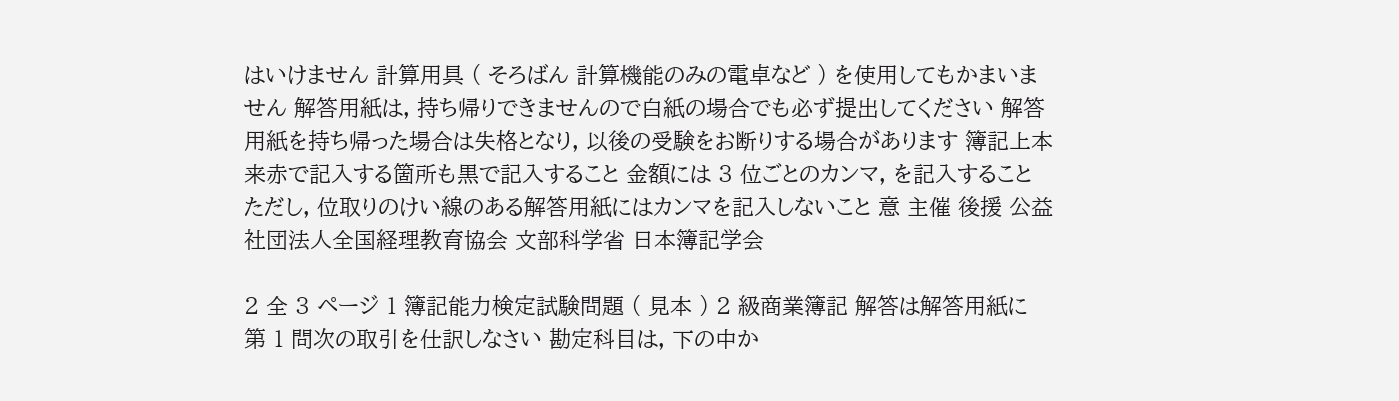はいけません 計算用具 ( そろばん 計算機能のみの電卓など ) を使用してもかまいません 解答用紙は, 持ち帰りできませんので白紙の場合でも必ず提出してください 解答用紙を持ち帰った場合は失格となり, 以後の受験をお断りする場合があります 簿記上本来赤で記入する箇所も黒で記入すること 金額には 3 位ごとのカンマ, を記入すること ただし, 位取りのけい線のある解答用紙にはカンマを記入しないこと 意 主催 後援 公益社団法人全国経理教育協会 文部科学省 日本簿記学会

2 全 3 ページ 1 簿記能力検定試験問題 ( 見本 ) 2 級商業簿記 解答は解答用紙に 第 1 問次の取引を仕訳しなさい 勘定科目は, 下の中か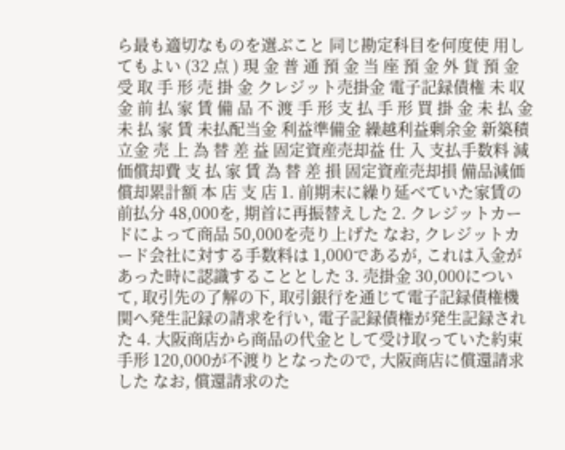ら最も適切なものを選ぶこと 同じ勘定科目を何度使 用してもよい (32 点 ) 現 金 普 通 預 金 当 座 預 金 外 貨 預 金 受 取 手 形 売 掛 金 クレジット売掛金 電子記録債権 未 収 金 前 払 家 賃 備 品 不 渡 手 形 支 払 手 形 買 掛 金 未 払 金 未 払 家 賃 未払配当金 利益準備金 繰越利益剰余金 新築積立金 売 上 為 替 差 益 固定資産売却益 仕 入 支払手数料 減価償却費 支 払 家 賃 為 替 差 損 固定資産売却損 備品減価償却累計額 本 店 支 店 1. 前期末に繰り延べていた家賃の前払分 48,000を, 期首に再振替えした 2. クレジットカードによって商品 50,000を売り上げた なお, クレジットカード会社に対する手数料は 1,000であるが, これは入金があった時に認識することとした 3. 売掛金 30,000について, 取引先の了解の下, 取引銀行を通じて電子記録債権機関へ発生記録の請求を行い, 電子記録債権が発生記録された 4. 大阪商店から商品の代金として受け取っていた約束手形 120,000が不渡りとなったので, 大阪商店に償還請求した なお, 償還請求のた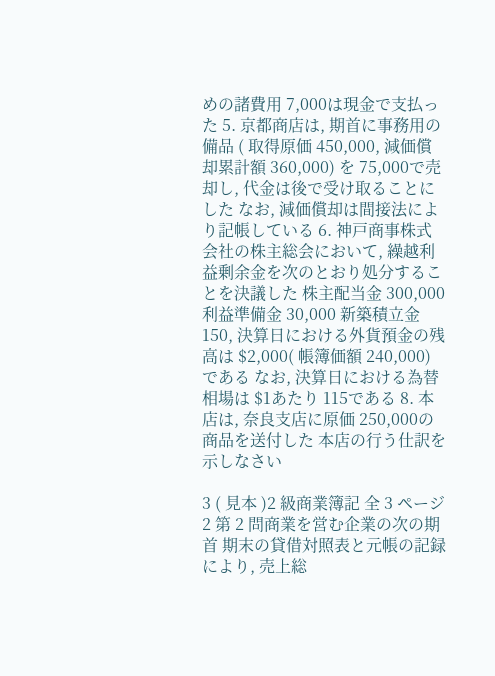めの諸費用 7,000は現金で支払った 5. 京都商店は, 期首に事務用の備品 ( 取得原価 450,000, 減価償却累計額 360,000) を 75,000で売却し, 代金は後で受け取ることにした なお, 減価償却は間接法により記帳している 6. 神戸商事株式会社の株主総会において, 繰越利益剰余金を次のとおり処分することを決議した 株主配当金 300,000 利益準備金 30,000 新築積立金 150, 決算日における外貨預金の残高は $2,000( 帳簿価額 240,000) である なお, 決算日における為替相場は $1あたり 115である 8. 本店は, 奈良支店に原価 250,000の商品を送付した 本店の行う仕訳を示しなさい

3 ( 見本 )2 級商業簿記 全 3 ページ 2 第 2 問商業を営む企業の次の期首 期末の貸借対照表と元帳の記録により, 売上総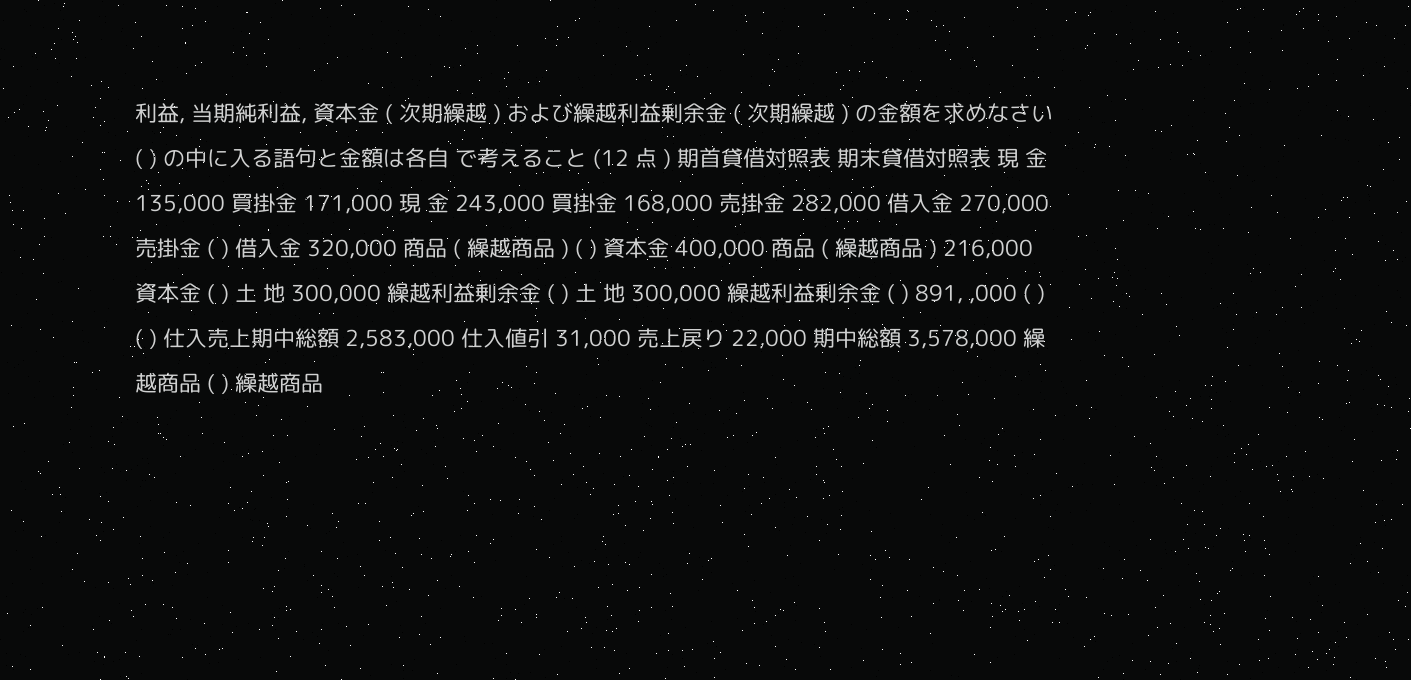利益, 当期純利益, 資本金 ( 次期繰越 ) および繰越利益剰余金 ( 次期繰越 ) の金額を求めなさい ( ) の中に入る語句と金額は各自 で考えること (12 点 ) 期首貸借対照表 期末貸借対照表 現 金 135,000 買掛金 171,000 現 金 243,000 買掛金 168,000 売掛金 282,000 借入金 270,000 売掛金 ( ) 借入金 320,000 商品 ( 繰越商品 ) ( ) 資本金 400,000 商品 ( 繰越商品 ) 216,000 資本金 ( ) 土 地 300,000 繰越利益剰余金 ( ) 土 地 300,000 繰越利益剰余金 ( ) 891, ,000 ( ) ( ) 仕入売上期中総額 2,583,000 仕入値引 31,000 売上戻り 22,000 期中総額 3,578,000 繰越商品 ( ) 繰越商品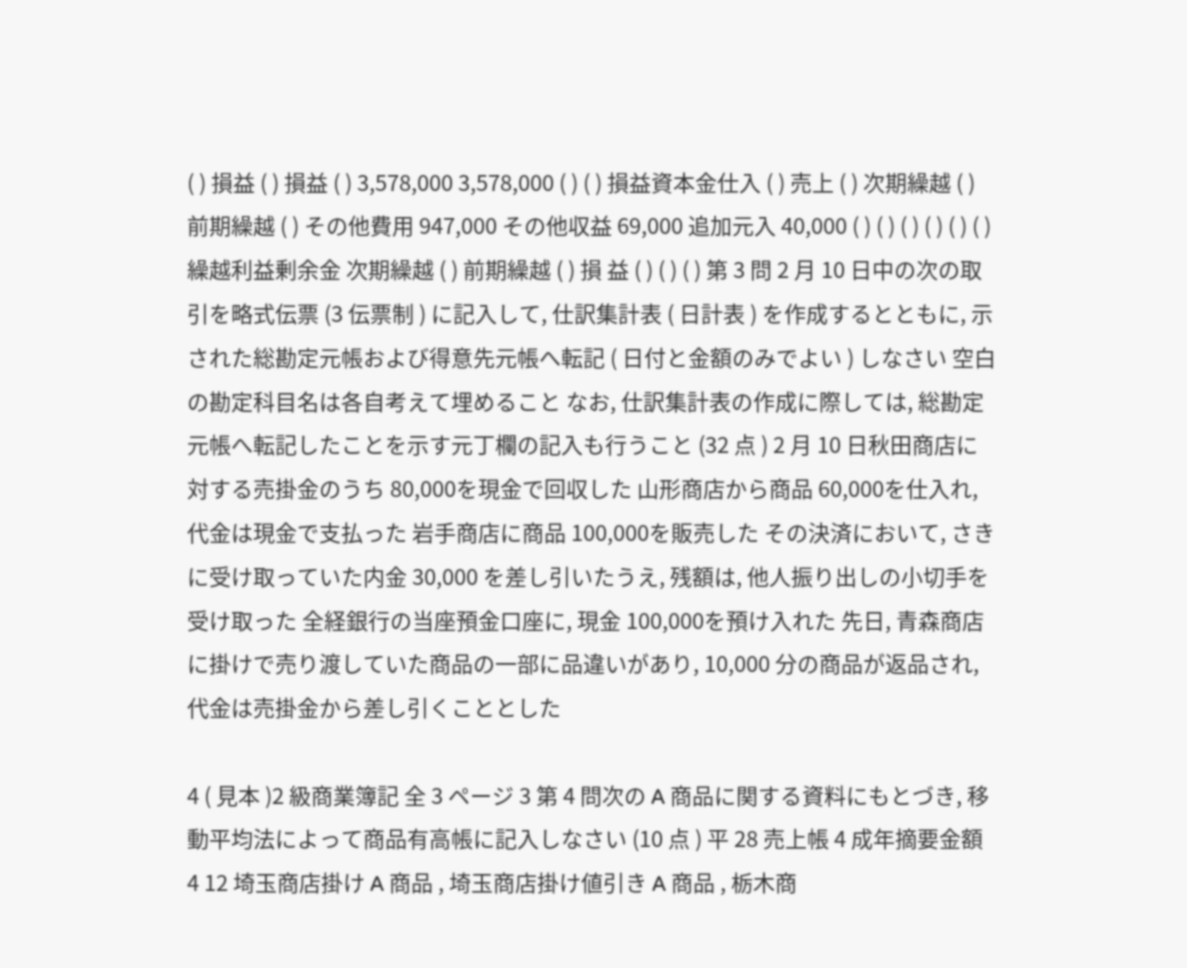( ) 損益 ( ) 損益 ( ) 3,578,000 3,578,000 ( ) ( ) 損益資本金仕入 ( ) 売上 ( ) 次期繰越 ( ) 前期繰越 ( ) その他費用 947,000 その他収益 69,000 追加元入 40,000 ( ) ( ) ( ) ( ) ( ) ( ) 繰越利益剰余金 次期繰越 ( ) 前期繰越 ( ) 損 益 ( ) ( ) ( ) 第 3 問 2 月 10 日中の次の取引を略式伝票 (3 伝票制 ) に記入して, 仕訳集計表 ( 日計表 ) を作成するとともに, 示された総勘定元帳および得意先元帳へ転記 ( 日付と金額のみでよい ) しなさい 空白の勘定科目名は各自考えて埋めること なお, 仕訳集計表の作成に際しては, 総勘定元帳へ転記したことを示す元丁欄の記入も行うこと (32 点 ) 2 月 10 日秋田商店に対する売掛金のうち 80,000を現金で回収した 山形商店から商品 60,000を仕入れ, 代金は現金で支払った 岩手商店に商品 100,000を販売した その決済において, さきに受け取っていた内金 30,000 を差し引いたうえ, 残額は, 他人振り出しの小切手を受け取った 全経銀行の当座預金口座に, 現金 100,000を預け入れた 先日, 青森商店に掛けで売り渡していた商品の一部に品違いがあり, 10,000 分の商品が返品され, 代金は売掛金から差し引くこととした

4 ( 見本 )2 級商業簿記 全 3 ページ 3 第 4 問次の A 商品に関する資料にもとづき, 移動平均法によって商品有高帳に記入しなさい (10 点 ) 平 28 売上帳 4 成年摘要金額 4 12 埼玉商店掛け A 商品 , 埼玉商店掛け値引き A 商品 , 栃木商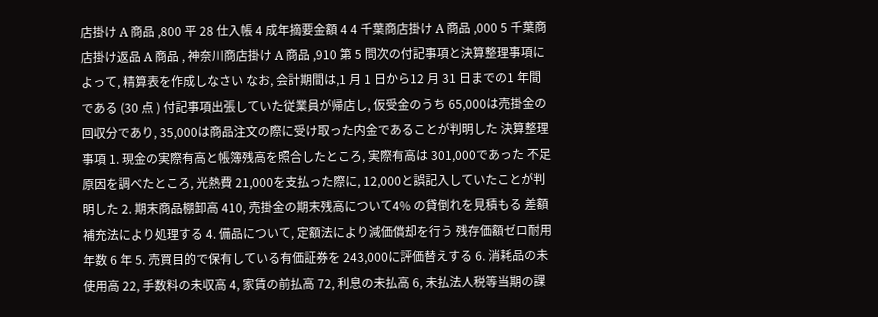店掛け A 商品 ,800 平 28 仕入帳 4 成年摘要金額 4 4 千葉商店掛け A 商品 ,000 5 千葉商店掛け返品 A 商品 , 神奈川商店掛け A 商品 ,910 第 5 問次の付記事項と決算整理事項によって, 精算表を作成しなさい なお, 会計期間は,1 月 1 日から12 月 31 日までの1 年間である (30 点 ) 付記事項出張していた従業員が帰店し, 仮受金のうち 65,000は売掛金の回収分であり, 35,000は商品注文の際に受け取った内金であることが判明した 決算整理事項 1. 現金の実際有高と帳簿残高を照合したところ, 実際有高は 301,000であった 不足原因を調べたところ, 光熱費 21,000を支払った際に, 12,000と誤記入していたことが判明した 2. 期末商品棚卸高 410, 売掛金の期末残高について4% の貸倒れを見積もる 差額補充法により処理する 4. 備品について, 定額法により減価償却を行う 残存価額ゼロ耐用年数 6 年 5. 売買目的で保有している有価証券を 243,000に評価替えする 6. 消耗品の未使用高 22, 手数料の未収高 4, 家賃の前払高 72, 利息の未払高 6, 未払法人税等当期の課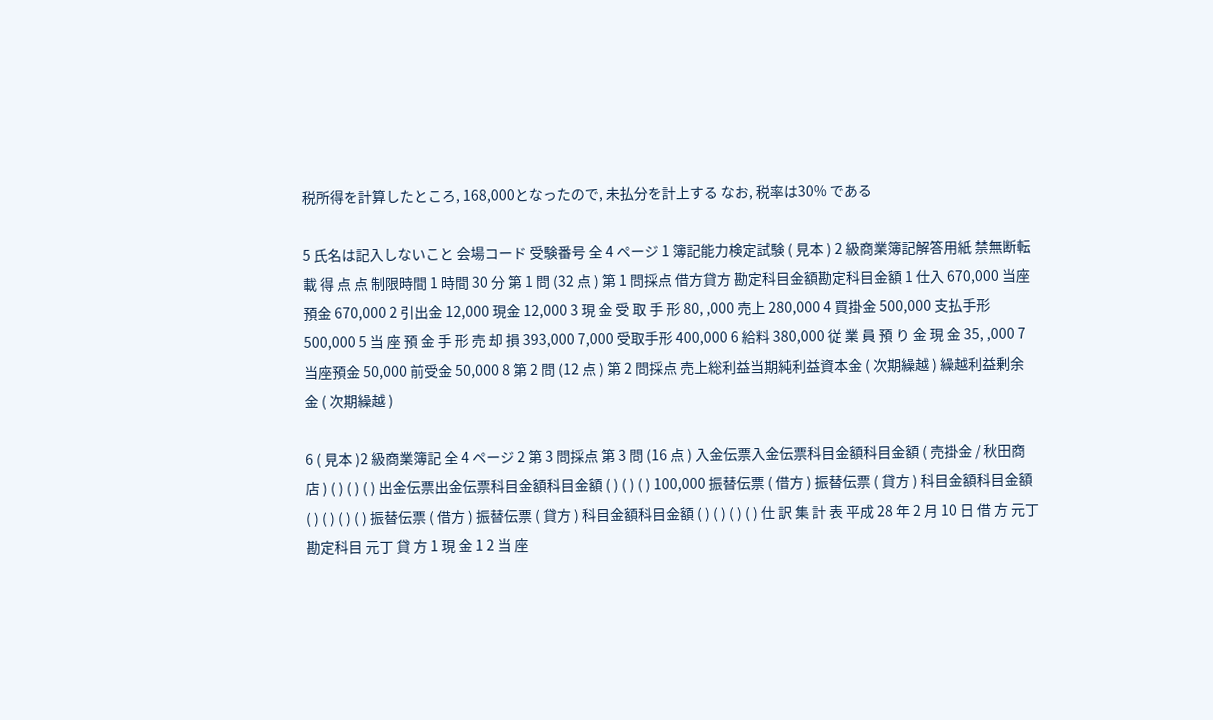税所得を計算したところ, 168,000となったので, 未払分を計上する なお, 税率は30% である

5 氏名は記入しないこと 会場コード 受験番号 全 4 ページ 1 簿記能力検定試験 ( 見本 ) 2 級商業簿記解答用紙 禁無断転載 得 点 点 制限時間 1 時間 30 分 第 1 問 (32 点 ) 第 1 問採点 借方貸方 勘定科目金額勘定科目金額 1 仕入 670,000 当座預金 670,000 2 引出金 12,000 現金 12,000 3 現 金 受 取 手 形 80, ,000 売上 280,000 4 買掛金 500,000 支払手形 500,000 5 当 座 預 金 手 形 売 却 損 393,000 7,000 受取手形 400,000 6 給料 380,000 従 業 員 預 り 金 現 金 35, ,000 7 当座預金 50,000 前受金 50,000 8 第 2 問 (12 点 ) 第 2 問採点 売上総利益当期純利益資本金 ( 次期繰越 ) 繰越利益剰余金 ( 次期繰越 )

6 ( 見本 )2 級商業簿記 全 4 ページ 2 第 3 問採点 第 3 問 (16 点 ) 入金伝票入金伝票科目金額科目金額 ( 売掛金 / 秋田商店 ) ( ) ( ) ( ) 出金伝票出金伝票科目金額科目金額 ( ) ( ) ( ) 100,000 振替伝票 ( 借方 ) 振替伝票 ( 貸方 ) 科目金額科目金額 ( ) ( ) ( ) ( ) 振替伝票 ( 借方 ) 振替伝票 ( 貸方 ) 科目金額科目金額 ( ) ( ) ( ) ( ) 仕 訳 集 計 表 平成 28 年 2 月 10 日 借 方 元丁 勘定科目 元丁 貸 方 1 現 金 1 2 当 座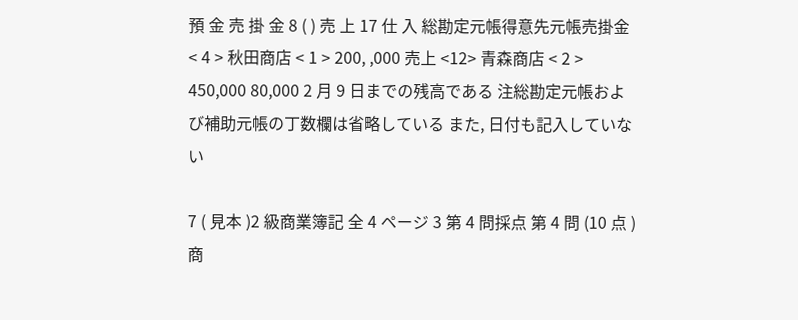預 金 売 掛 金 8 ( ) 売 上 17 仕 入 総勘定元帳得意先元帳売掛金 < 4 > 秋田商店 < 1 > 200, ,000 売上 <12> 青森商店 < 2 > 450,000 80,000 2 月 9 日までの残高である 注総勘定元帳および補助元帳の丁数欄は省略している また, 日付も記入していない

7 ( 見本 )2 級商業簿記 全 4 ページ 3 第 4 問採点 第 4 問 (10 点 ) 商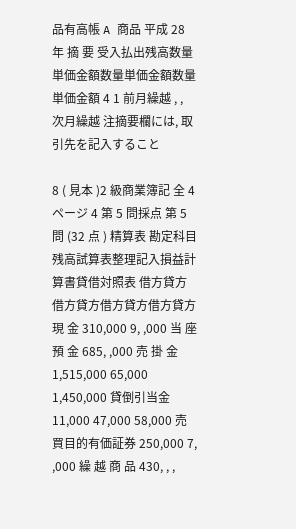品有高帳 A 商品 平成 28 年 摘 要 受入払出残高数量単価金額数量単価金額数量単価金額 4 1 前月繰越 , , 次月繰越 注摘要欄には, 取引先を記入すること

8 ( 見本 )2 級商業簿記 全 4 ページ 4 第 5 問採点 第 5 問 (32 点 ) 精算表 勘定科目 残高試算表整理記入損益計算書貸借対照表 借方貸方借方貸方借方貸方借方貸方 現 金 310,000 9, ,000 当 座 預 金 685, ,000 売 掛 金 1,515,000 65,000 1,450,000 貸倒引当金 11,000 47,000 58,000 売買目的有価証券 250,000 7, ,000 繰 越 商 品 430, , ,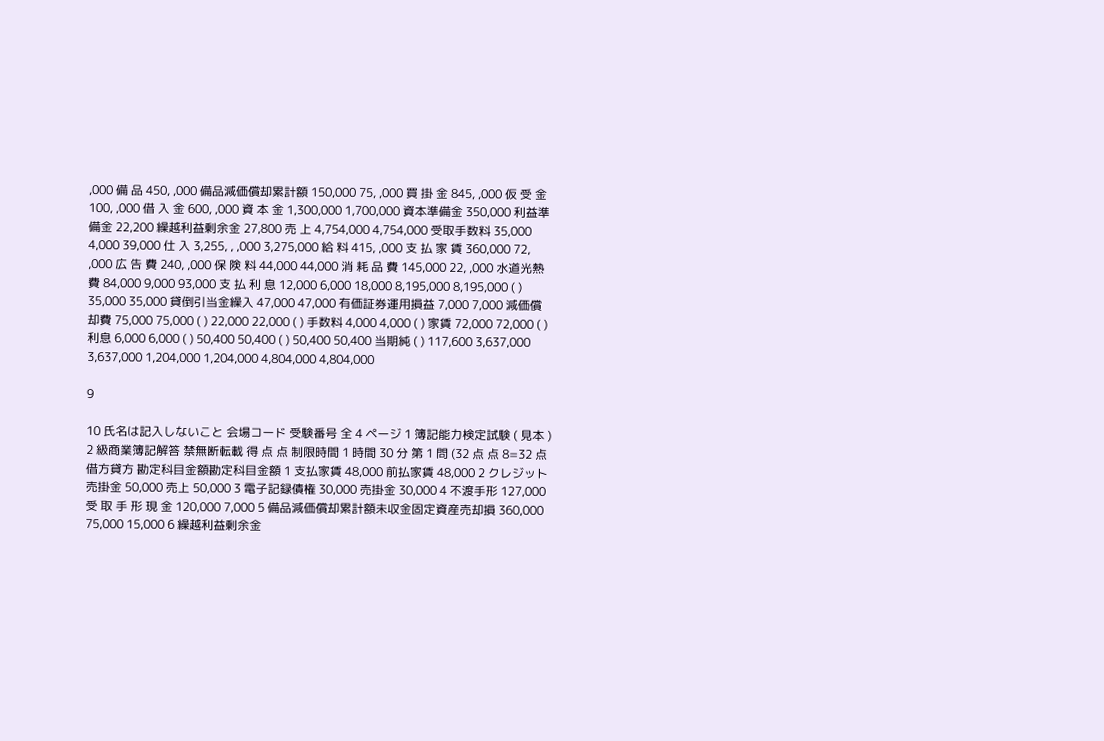,000 備 品 450, ,000 備品減価償却累計額 150,000 75, ,000 買 掛 金 845, ,000 仮 受 金 100, ,000 借 入 金 600, ,000 資 本 金 1,300,000 1,700,000 資本準備金 350,000 利益準備金 22,200 繰越利益剰余金 27,800 売 上 4,754,000 4,754,000 受取手数料 35,000 4,000 39,000 仕 入 3,255, , ,000 3,275,000 給 料 415, ,000 支 払 家 賃 360,000 72, ,000 広 告 費 240, ,000 保 険 料 44,000 44,000 消 耗 品 費 145,000 22, ,000 水道光熱費 84,000 9,000 93,000 支 払 利 息 12,000 6,000 18,000 8,195,000 8,195,000 ( ) 35,000 35,000 貸倒引当金繰入 47,000 47,000 有価証券運用損益 7,000 7,000 減価償却費 75,000 75,000 ( ) 22,000 22,000 ( ) 手数料 4,000 4,000 ( ) 家賃 72,000 72,000 ( ) 利息 6,000 6,000 ( ) 50,400 50,400 ( ) 50,400 50,400 当期純 ( ) 117,600 3,637,000 3,637,000 1,204,000 1,204,000 4,804,000 4,804,000

9

10 氏名は記入しないこと 会場コード 受験番号 全 4 ページ 1 簿記能力検定試験 ( 見本 ) 2 級商業簿記解答 禁無断転載 得 点 点 制限時間 1 時間 30 分 第 1 問 (32 点 点 8=32 点 借方貸方 勘定科目金額勘定科目金額 1 支払家賃 48,000 前払家賃 48,000 2 クレジット売掛金 50,000 売上 50,000 3 電子記録債権 30,000 売掛金 30,000 4 不渡手形 127,000 受 取 手 形 現 金 120,000 7,000 5 備品減価償却累計額未収金固定資産売却損 360,000 75,000 15,000 6 繰越利益剰余金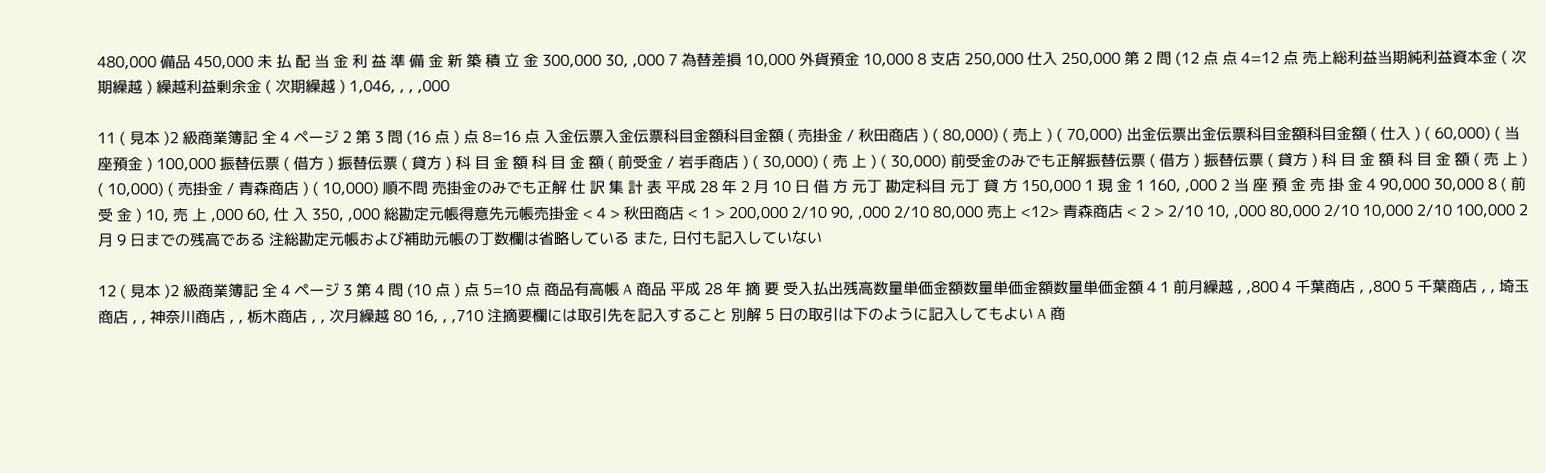480,000 備品 450,000 未 払 配 当 金 利 益 準 備 金 新 築 積 立 金 300,000 30, ,000 7 為替差損 10,000 外貨預金 10,000 8 支店 250,000 仕入 250,000 第 2 問 (12 点 点 4=12 点 売上総利益当期純利益資本金 ( 次期繰越 ) 繰越利益剰余金 ( 次期繰越 ) 1,046, , , ,000

11 ( 見本 )2 級商業簿記 全 4 ページ 2 第 3 問 (16 点 ) 点 8=16 点 入金伝票入金伝票科目金額科目金額 ( 売掛金 / 秋田商店 ) ( 80,000) ( 売上 ) ( 70,000) 出金伝票出金伝票科目金額科目金額 ( 仕入 ) ( 60,000) ( 当座預金 ) 100,000 振替伝票 ( 借方 ) 振替伝票 ( 貸方 ) 科 目 金 額 科 目 金 額 ( 前受金 / 岩手商店 ) ( 30,000) ( 売 上 ) ( 30,000) 前受金のみでも正解振替伝票 ( 借方 ) 振替伝票 ( 貸方 ) 科 目 金 額 科 目 金 額 ( 売 上 ) ( 10,000) ( 売掛金 / 青森商店 ) ( 10,000) 順不問 売掛金のみでも正解 仕 訳 集 計 表 平成 28 年 2 月 10 日 借 方 元丁 勘定科目 元丁 貸 方 150,000 1 現 金 1 160, ,000 2 当 座 預 金 売 掛 金 4 90,000 30,000 8 ( 前 受 金 ) 10, 売 上 ,000 60, 仕 入 350, ,000 総勘定元帳得意先元帳売掛金 < 4 > 秋田商店 < 1 > 200,000 2/10 90, ,000 2/10 80,000 売上 <12> 青森商店 < 2 > 2/10 10, ,000 80,000 2/10 10,000 2/10 100,000 2 月 9 日までの残高である 注総勘定元帳および補助元帳の丁数欄は省略している また, 日付も記入していない

12 ( 見本 )2 級商業簿記 全 4 ページ 3 第 4 問 (10 点 ) 点 5=10 点 商品有高帳 A 商品 平成 28 年 摘 要 受入払出残高数量単価金額数量単価金額数量単価金額 4 1 前月繰越 , ,800 4 千葉商店 , ,800 5 千葉商店 , , 埼玉商店 , , 神奈川商店 , , 栃木商店 , , 次月繰越 80 16, , ,710 注摘要欄には取引先を記入すること 別解 5 日の取引は下のように記入してもよい A 商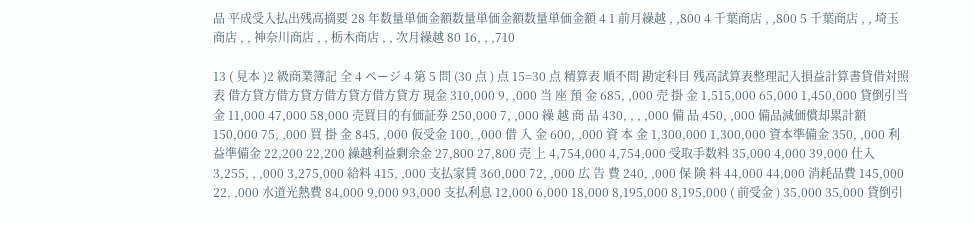品 平成受入払出残高摘要 28 年数量単価金額数量単価金額数量単価金額 4 1 前月繰越 , ,800 4 千葉商店 , ,800 5 千葉商店 , , 埼玉商店 , , 神奈川商店 , , 栃木商店 , , 次月繰越 80 16, , ,710

13 ( 見本 )2 級商業簿記 全 4 ページ 4 第 5 問 (30 点 ) 点 15=30 点 精算表 順不問 勘定科目 残高試算表整理記入損益計算書貸借対照表 借方貸方借方貸方借方貸方借方貸方 現金 310,000 9, ,000 当 座 預 金 685, ,000 売 掛 金 1,515,000 65,000 1,450,000 貸倒引当金 11,000 47,000 58,000 売買目的有価証券 250,000 7, ,000 繰 越 商 品 430, , , ,000 備 品 450, ,000 備品減価償却累計額 150,000 75, ,000 買 掛 金 845, ,000 仮受金 100, ,000 借 入 金 600, ,000 資 本 金 1,300,000 1,300,000 資本準備金 350, ,000 利益準備金 22,200 22,200 繰越利益剰余金 27,800 27,800 売 上 4,754,000 4,754,000 受取手数料 35,000 4,000 39,000 仕入 3,255, , ,000 3,275,000 給料 415, ,000 支払家賃 360,000 72, ,000 広 告 費 240, ,000 保 険 料 44,000 44,000 消耗品費 145,000 22, ,000 水道光熱費 84,000 9,000 93,000 支払利息 12,000 6,000 18,000 8,195,000 8,195,000 ( 前受金 ) 35,000 35,000 貸倒引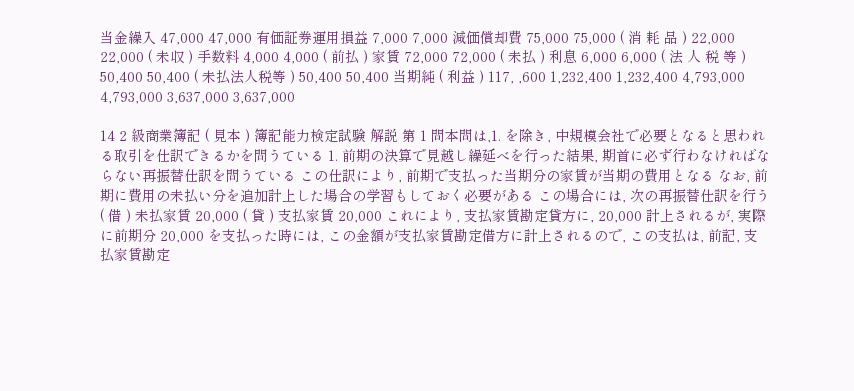当金繰入 47,000 47,000 有価証券運用損益 7,000 7,000 減価償却費 75,000 75,000 ( 消 耗 品 ) 22,000 22,000 ( 未収 ) 手数料 4,000 4,000 ( 前払 ) 家賃 72,000 72,000 ( 未払 ) 利息 6,000 6,000 ( 法 人 税 等 ) 50,400 50,400 ( 未払法人税等 ) 50,400 50,400 当期純 ( 利益 ) 117, ,600 1,232,400 1,232,400 4,793,000 4,793,000 3,637,000 3,637,000

14 2 級商業簿記 ( 見本 ) 簿記能力検定試験 解説 第 1 問本問は,1. を除き, 中規模会社で必要となると思われる取引を仕訳できるかを問うている 1. 前期の決算で見越し繰延べを行った結果, 期首に必ず行わなければならない再振替仕訳を問うている この仕訳により, 前期で支払った当期分の家賃が当期の費用となる なお, 前期に費用の未払い分を追加計上した場合の学習もしておく必要がある この場合には, 次の再振替仕訳を行う ( 借 ) 未払家賃 20,000 ( 貸 ) 支払家賃 20,000 これにより, 支払家賃勘定貸方に, 20,000 計上されるが, 実際に前期分 20,000 を支払った時には, この金額が支払家賃勘定借方に計上されるので, この支払は, 前記, 支払家賃勘定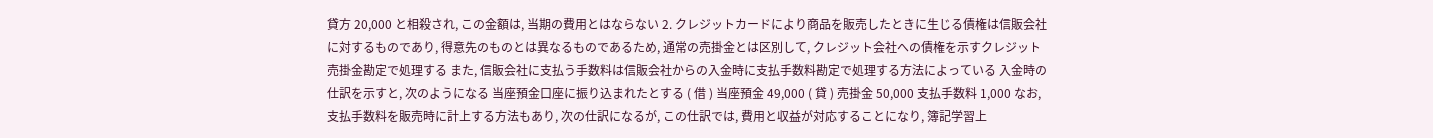貸方 20,000 と相殺され, この金額は, 当期の費用とはならない 2. クレジットカードにより商品を販売したときに生じる債権は信販会社に対するものであり, 得意先のものとは異なるものであるため, 通常の売掛金とは区別して, クレジット会社への債権を示すクレジット売掛金勘定で処理する また, 信販会社に支払う手数料は信販会社からの入金時に支払手数料勘定で処理する方法によっている 入金時の仕訳を示すと, 次のようになる 当座預金口座に振り込まれたとする ( 借 ) 当座預金 49,000 ( 貸 ) 売掛金 50,000 支払手数料 1,000 なお, 支払手数料を販売時に計上する方法もあり, 次の仕訳になるが, この仕訳では, 費用と収益が対応することになり, 簿記学習上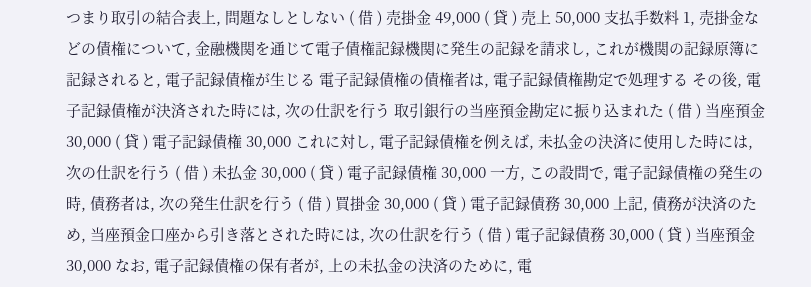つまり取引の結合表上, 問題なしとしない ( 借 ) 売掛金 49,000 ( 貸 ) 売上 50,000 支払手数料 1, 売掛金などの債権について, 金融機関を通じて電子債権記録機関に発生の記録を請求し, これが機関の記録原簿に記録されると, 電子記録債権が生じる 電子記録債権の債権者は, 電子記録債権勘定で処理する その後, 電子記録債権が決済された時には, 次の仕訳を行う 取引銀行の当座預金勘定に振り込まれた ( 借 ) 当座預金 30,000 ( 貸 ) 電子記録債権 30,000 これに対し, 電子記録債権を例えば, 未払金の決済に使用した時には, 次の仕訳を行う ( 借 ) 未払金 30,000 ( 貸 ) 電子記録債権 30,000 一方, この設問で, 電子記録債権の発生の時, 債務者は, 次の発生仕訳を行う ( 借 ) 買掛金 30,000 ( 貸 ) 電子記録債務 30,000 上記, 債務が決済のため, 当座預金口座から引き落とされた時には, 次の仕訳を行う ( 借 ) 電子記録債務 30,000 ( 貸 ) 当座預金 30,000 なお, 電子記録債権の保有者が, 上の未払金の決済のために, 電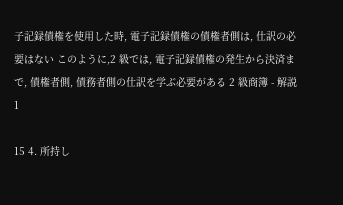子記録債権を使用した時, 電子記録債権の債権者側は, 仕訳の必要はない このように,2 級では, 電子記録債権の発生から決済まで, 債権者側, 債務者側の仕訳を学ぶ必要がある 2 級商簿 - 解説 1

15 4. 所持し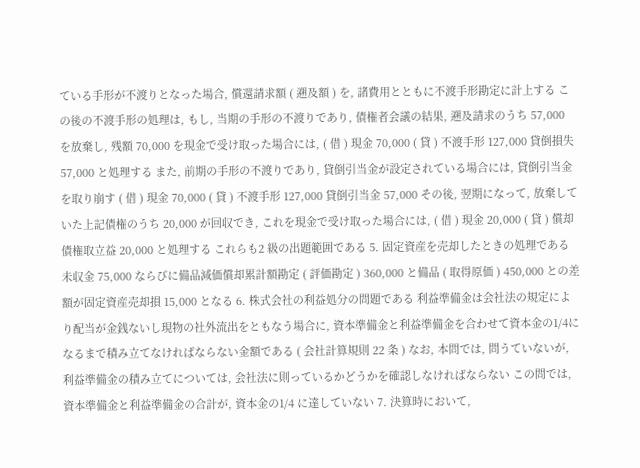ている手形が不渡りとなった場合, 償還請求額 ( 遡及額 ) を, 諸費用とともに不渡手形勘定に計上する この後の不渡手形の処理は, もし, 当期の手形の不渡りであり, 債権者会議の結果, 遡及請求のうち 57,000 を放棄し, 残額 70,000 を現金で受け取った場合には, ( 借 ) 現金 70,000 ( 貸 ) 不渡手形 127,000 貸倒損失 57,000 と処理する また, 前期の手形の不渡りであり, 貸倒引当金が設定されている場合には, 貸倒引当金を取り崩す ( 借 ) 現金 70,000 ( 貸 ) 不渡手形 127,000 貸倒引当金 57,000 その後, 翌期になって, 放棄していた上記債権のうち 20,000 が回収でき, これを現金で受け取った場合には, ( 借 ) 現金 20,000 ( 貸 ) 償却債権取立益 20,000 と処理する これらも2 級の出題範囲である 5. 固定資産を売却したときの処理である 未収金 75,000 ならびに備品減価償却累計額勘定 ( 評価勘定 ) 360,000 と備品 ( 取得原価 ) 450,000 との差額が固定資産売却損 15,000 となる 6. 株式会社の利益処分の問題である 利益準備金は会社法の規定により配当が金銭ないし現物の社外流出をともなう場合に, 資本準備金と利益準備金を合わせて資本金の1/4になるまで積み立てなければならない金額である ( 会社計算規則 22 条 ) なお, 本問では, 問うていないが, 利益準備金の積み立てについては, 会社法に則っているかどうかを確認しなければならない この問では, 資本準備金と利益準備金の合計が, 資本金の1/4 に達していない 7. 決算時において,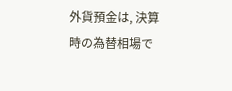外貨預金は, 決算時の為替相場で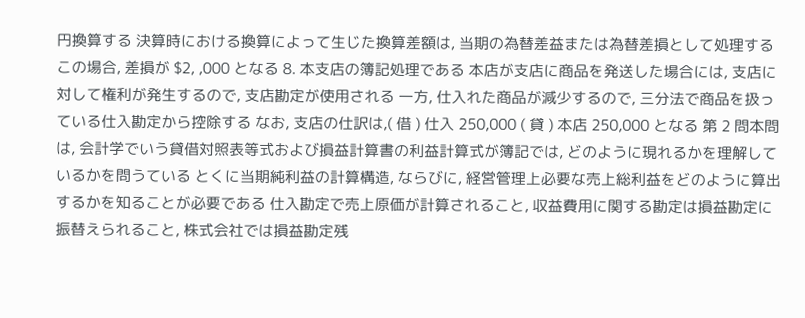円換算する 決算時における換算によって生じた換算差額は, 当期の為替差益または為替差損として処理する この場合, 差損が $2, ,000 となる 8. 本支店の簿記処理である 本店が支店に商品を発送した場合には, 支店に対して権利が発生するので, 支店勘定が使用される 一方, 仕入れた商品が減少するので, 三分法で商品を扱っている仕入勘定から控除する なお, 支店の仕訳は,( 借 ) 仕入 250,000 ( 貸 ) 本店 250,000 となる 第 2 問本問は, 会計学でいう貸借対照表等式および損益計算書の利益計算式が簿記では, どのように現れるかを理解しているかを問うている とくに当期純利益の計算構造, ならびに, 経営管理上必要な売上総利益をどのように算出するかを知ることが必要である 仕入勘定で売上原価が計算されること, 収益費用に関する勘定は損益勘定に振替えられること, 株式会社では損益勘定残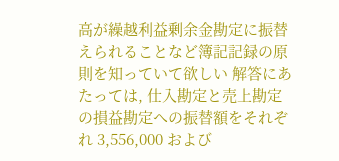高が繰越利益剰余金勘定に振替えられることなど簿記記録の原則を知っていて欲しい 解答にあたっては, 仕入勘定と売上勘定の損益勘定への振替額をそれぞれ 3,556,000 および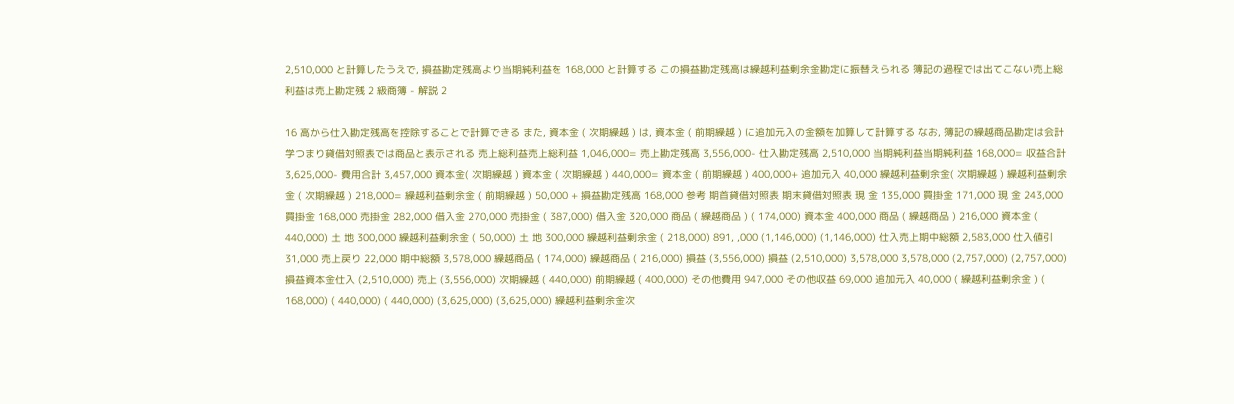2,510,000 と計算したうえで, 損益勘定残高より当期純利益を 168,000 と計算する この損益勘定残高は繰越利益剰余金勘定に振替えられる 簿記の過程では出てこない売上総利益は売上勘定残 2 級商簿 - 解説 2

16 高から仕入勘定残高を控除することで計算できる また, 資本金 ( 次期繰越 ) は, 資本金 ( 前期繰越 ) に追加元入の金額を加算して計算する なお, 簿記の繰越商品勘定は会計学つまり貸借対照表では商品と表示される 売上総利益売上総利益 1,046,000= 売上勘定残高 3,556,000- 仕入勘定残高 2,510,000 当期純利益当期純利益 168,000= 収益合計 3,625,000- 費用合計 3,457,000 資本金( 次期繰越 ) 資本金 ( 次期繰越 ) 440,000= 資本金 ( 前期繰越 ) 400,000+ 追加元入 40,000 繰越利益剰余金( 次期繰越 ) 繰越利益剰余金 ( 次期繰越 ) 218,000= 繰越利益剰余金 ( 前期繰越 ) 50,000 + 損益勘定残高 168,000 参考 期首貸借対照表 期末貸借対照表 現 金 135,000 買掛金 171,000 現 金 243,000 買掛金 168,000 売掛金 282,000 借入金 270,000 売掛金 ( 387,000) 借入金 320,000 商品 ( 繰越商品 ) ( 174,000) 資本金 400,000 商品 ( 繰越商品 ) 216,000 資本金 ( 440,000) 土 地 300,000 繰越利益剰余金 ( 50,000) 土 地 300,000 繰越利益剰余金 ( 218,000) 891, ,000 (1,146,000) (1,146,000) 仕入売上期中総額 2,583,000 仕入値引 31,000 売上戻り 22,000 期中総額 3,578,000 繰越商品 ( 174,000) 繰越商品 ( 216,000) 損益 (3,556,000) 損益 (2,510,000) 3,578,000 3,578,000 (2,757,000) (2,757,000) 損益資本金仕入 (2,510,000) 売上 (3,556,000) 次期繰越 ( 440,000) 前期繰越 ( 400,000) その他費用 947,000 その他収益 69,000 追加元入 40,000 ( 繰越利益剰余金 ) ( 168,000) ( 440,000) ( 440,000) (3,625,000) (3,625,000) 繰越利益剰余金次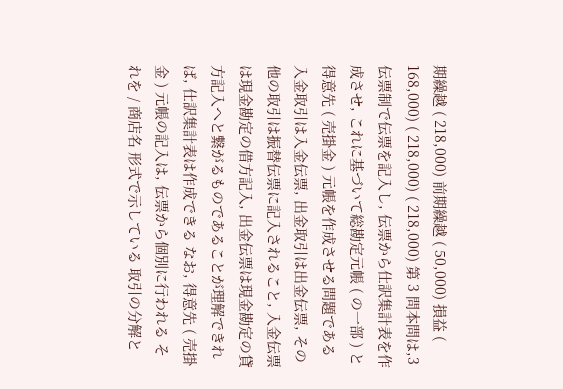期繰越 ( 218,000) 前期繰越 ( 50,000) 損益 ( 168,000) ( 218,000) ( 218,000) 第 3 問本問は,3 伝票制で伝票を記入し, 伝票から仕訳集計表を作成させ, これに基づいて総勘定元帳 ( の一部 ) と得意先 ( 売掛金 ) 元帳を作成させる問題である 入金取引は入金伝票, 出金取引は出金伝票, その他の取引は振替伝票に記入されること, 入金伝票は現金勘定の借方記入, 出金伝票は現金勘定の貸方記入へと繋がるものであることが理解できれば, 仕訳集計表は作成できる なお, 得意先 ( 売掛金 ) 元帳の記入は, 伝票から個別に行われる それを / 商店名 形式で示している 取引の分解と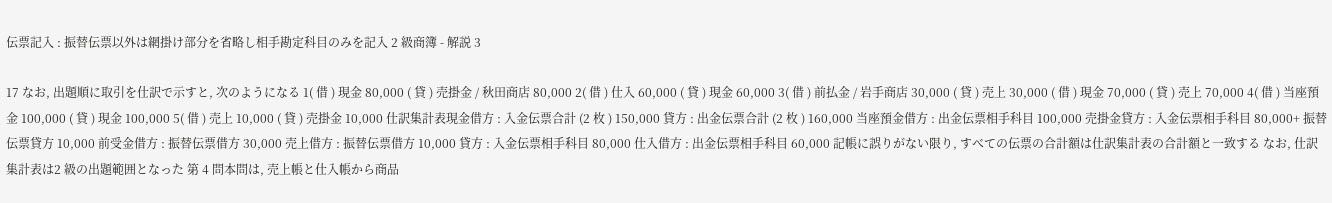伝票記入 : 振替伝票以外は網掛け部分を省略し相手勘定科目のみを記入 2 級商簿 - 解説 3

17 なお, 出題順に取引を仕訳で示すと, 次のようになる 1( 借 ) 現金 80,000 ( 貸 ) 売掛金 / 秋田商店 80,000 2( 借 ) 仕入 60,000 ( 貸 ) 現金 60,000 3( 借 ) 前払金 / 岩手商店 30,000 ( 貸 ) 売上 30,000 ( 借 ) 現金 70,000 ( 貸 ) 売上 70,000 4( 借 ) 当座預金 100,000 ( 貸 ) 現金 100,000 5( 借 ) 売上 10,000 ( 貸 ) 売掛金 10,000 仕訳集計表現金借方 : 入金伝票合計 (2 枚 ) 150,000 貸方 : 出金伝票合計 (2 枚 ) 160,000 当座預金借方 : 出金伝票相手科目 100,000 売掛金貸方 : 入金伝票相手科目 80,000+ 振替伝票貸方 10,000 前受金借方 : 振替伝票借方 30,000 売上借方 : 振替伝票借方 10,000 貸方 : 入金伝票相手科目 80,000 仕入借方 : 出金伝票相手科目 60,000 記帳に誤りがない限り, すべての伝票の合計額は仕訳集計表の合計額と一致する なお, 仕訳集計表は2 級の出題範囲となった 第 4 問本問は, 売上帳と仕入帳から商品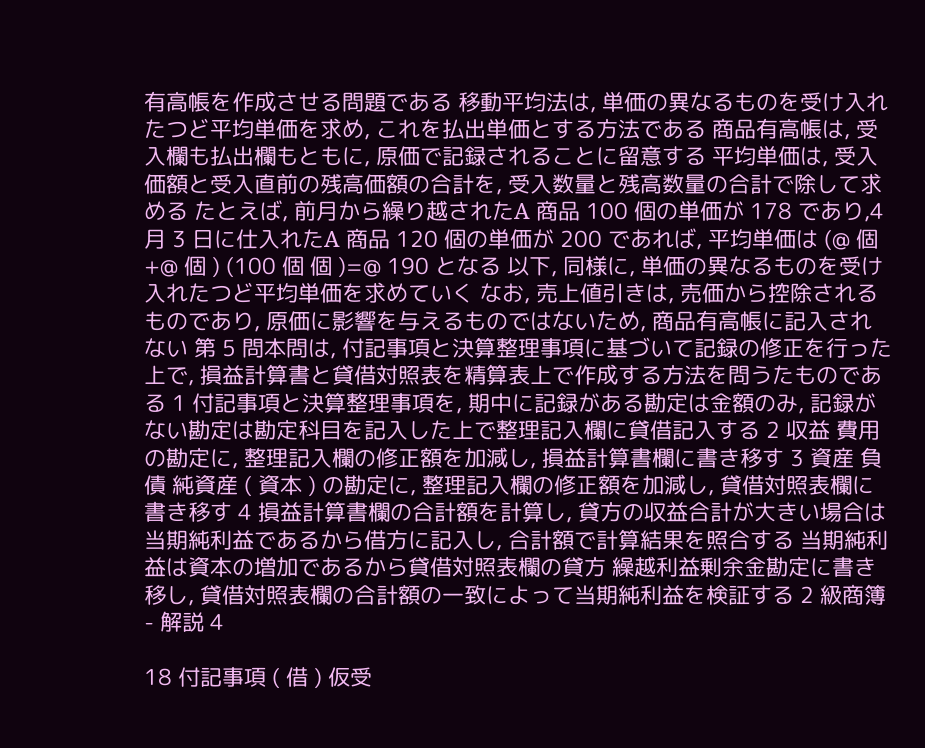有高帳を作成させる問題である 移動平均法は, 単価の異なるものを受け入れたつど平均単価を求め, これを払出単価とする方法である 商品有高帳は, 受入欄も払出欄もともに, 原価で記録されることに留意する 平均単価は, 受入価額と受入直前の残高価額の合計を, 受入数量と残高数量の合計で除して求める たとえば, 前月から繰り越されたA 商品 100 個の単価が 178 であり,4 月 3 日に仕入れたA 商品 120 個の単価が 200 であれば, 平均単価は (@ 個 +@ 個 ) (100 個 個 )=@ 190 となる 以下, 同様に, 単価の異なるものを受け入れたつど平均単価を求めていく なお, 売上値引きは, 売価から控除されるものであり, 原価に影響を与えるものではないため, 商品有高帳に記入されない 第 5 問本問は, 付記事項と決算整理事項に基づいて記録の修正を行った上で, 損益計算書と貸借対照表を精算表上で作成する方法を問うたものである 1 付記事項と決算整理事項を, 期中に記録がある勘定は金額のみ, 記録がない勘定は勘定科目を記入した上で整理記入欄に貸借記入する 2 収益 費用の勘定に, 整理記入欄の修正額を加減し, 損益計算書欄に書き移す 3 資産 負債 純資産 ( 資本 ) の勘定に, 整理記入欄の修正額を加減し, 貸借対照表欄に書き移す 4 損益計算書欄の合計額を計算し, 貸方の収益合計が大きい場合は当期純利益であるから借方に記入し, 合計額で計算結果を照合する 当期純利益は資本の増加であるから貸借対照表欄の貸方 繰越利益剰余金勘定に書き移し, 貸借対照表欄の合計額の一致によって当期純利益を検証する 2 級商簿 - 解説 4

18 付記事項 ( 借 ) 仮受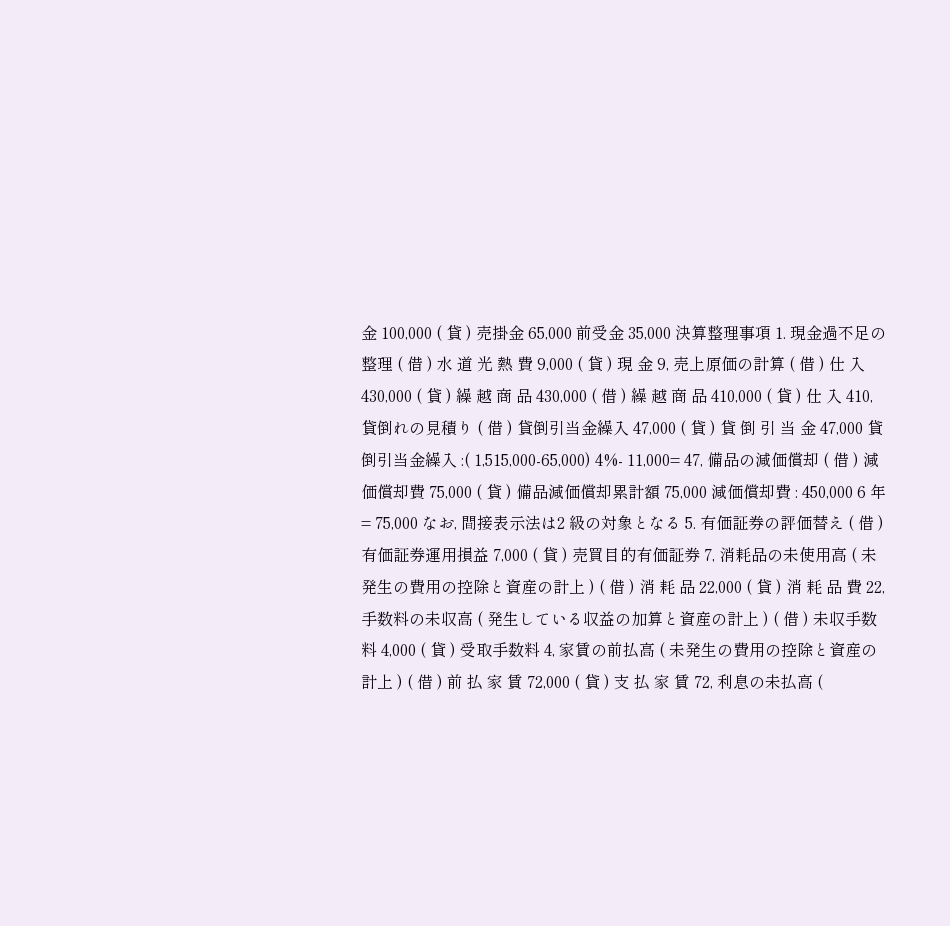金 100,000 ( 貸 ) 売掛金 65,000 前受金 35,000 決算整理事項 1. 現金過不足の整理 ( 借 ) 水 道 光 熱 費 9,000 ( 貸 ) 現 金 9, 売上原価の計算 ( 借 ) 仕 入 430,000 ( 貸 ) 繰 越 商 品 430,000 ( 借 ) 繰 越 商 品 410,000 ( 貸 ) 仕 入 410, 貸倒れの見積り ( 借 ) 貸倒引当金繰入 47,000 ( 貸 ) 貸 倒 引 当 金 47,000 貸倒引当金繰入 :( 1,515,000-65,000) 4%- 11,000= 47, 備品の減価償却 ( 借 ) 減価償却費 75,000 ( 貸 ) 備品減価償却累計額 75,000 減価償却費 : 450,000 6 年 = 75,000 なお, 間接表示法は2 級の対象となる 5. 有価証券の評価替え ( 借 ) 有価証券運用損益 7,000 ( 貸 ) 売買目的有価証券 7, 消耗品の未使用高 ( 未発生の費用の控除と資産の計上 ) ( 借 ) 消 耗 品 22,000 ( 貸 ) 消 耗 品 費 22, 手数料の未収高 ( 発生している収益の加算と資産の計上 ) ( 借 ) 未収手数料 4,000 ( 貸 ) 受取手数料 4, 家賃の前払高 ( 未発生の費用の控除と資産の計上 ) ( 借 ) 前 払 家 賃 72,000 ( 貸 ) 支 払 家 賃 72, 利息の未払高 (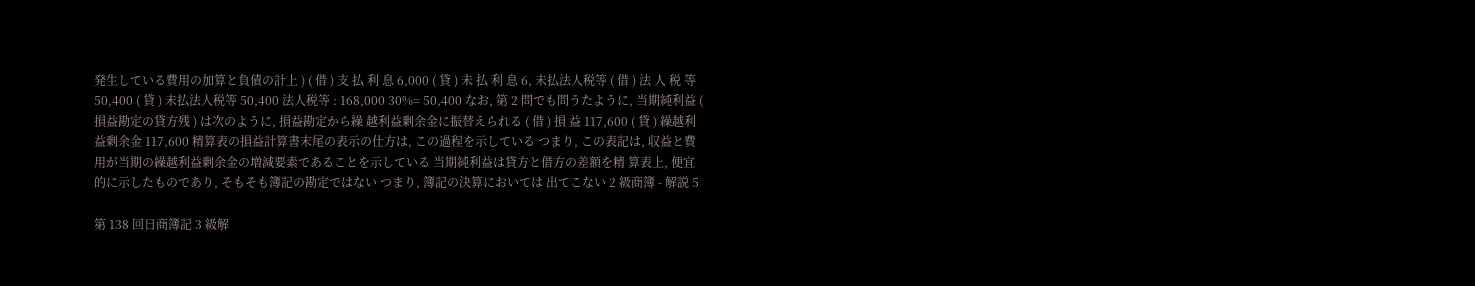発生している費用の加算と負債の計上 ) ( 借 ) 支 払 利 息 6,000 ( 貸 ) 未 払 利 息 6, 未払法人税等 ( 借 ) 法 人 税 等 50,400 ( 貸 ) 未払法人税等 50,400 法人税等 : 168,000 30%= 50,400 なお, 第 2 問でも問うたように, 当期純利益 ( 損益勘定の貸方残 ) は次のように, 損益勘定から繰 越利益剰余金に振替えられる ( 借 ) 損 益 117,600 ( 貸 ) 繰越利益剰余金 117,600 精算表の損益計算書末尾の表示の仕方は, この過程を示している つまり, この表記は, 収益と費 用が当期の繰越利益剰余金の増減要素であることを示している 当期純利益は貸方と借方の差額を精 算表上, 便宜的に示したものであり, そもそも簿記の勘定ではない つまり, 簿記の決算においては 出てこない 2 級商簿 - 解説 5

第 138 回日商簿記 3 級解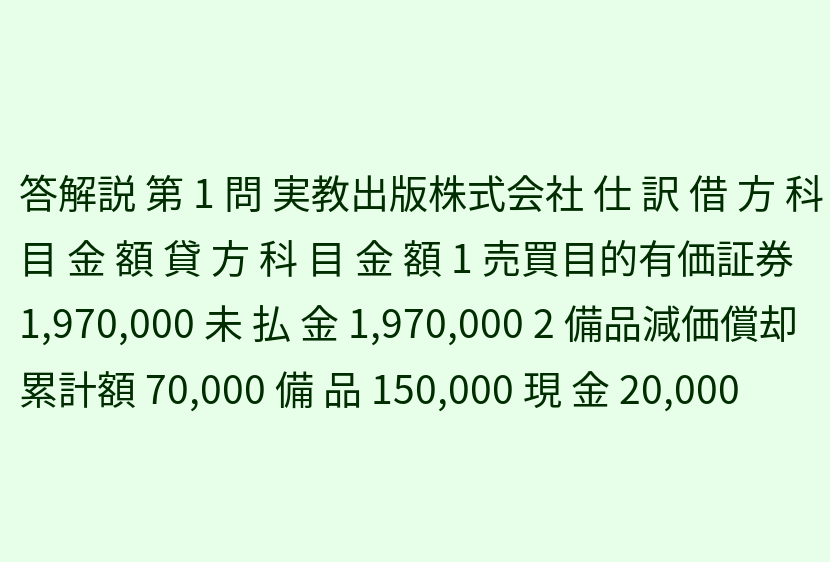答解説 第 1 問 実教出版株式会社 仕 訳 借 方 科 目 金 額 貸 方 科 目 金 額 1 売買目的有価証券 1,970,000 未 払 金 1,970,000 2 備品減価償却累計額 70,000 備 品 150,000 現 金 20,000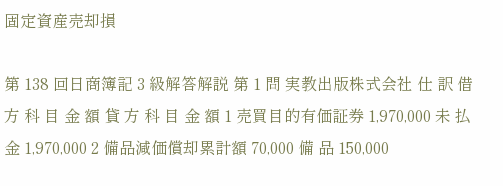固定資産売却損

第 138 回日商簿記 3 級解答解説 第 1 問 実教出版株式会社 仕 訳 借 方 科 目 金 額 貸 方 科 目 金 額 1 売買目的有価証券 1,970,000 未 払 金 1,970,000 2 備品減価償却累計額 70,000 備 品 150,000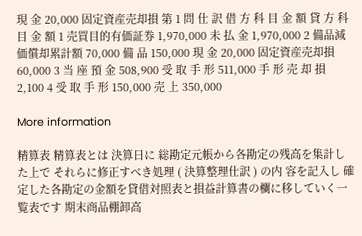現 金 20,000 固定資産売却損 第 1 問 仕 訳 借 方 科 目 金 額 貸 方 科 目 金 額 1 売買目的有価証券 1,970,000 未 払 金 1,970,000 2 備品減価償却累計額 70,000 備 品 150,000 現 金 20,000 固定資産売却損 60,000 3 当 座 預 金 508,900 受 取 手 形 511,000 手 形 売 却 損 2,100 4 受 取 手 形 150,000 売 上 350,000

More information

精算表 精算表とは 決算日に 総勘定元帳から各勘定の残高を集計した上で それらに修正すべき処理 ( 決算整理仕訳 ) の内 容を記入し 確定した各勘定の金額を貸借対照表と損益計算書の欄に移していく一覧表です 期末商品棚卸高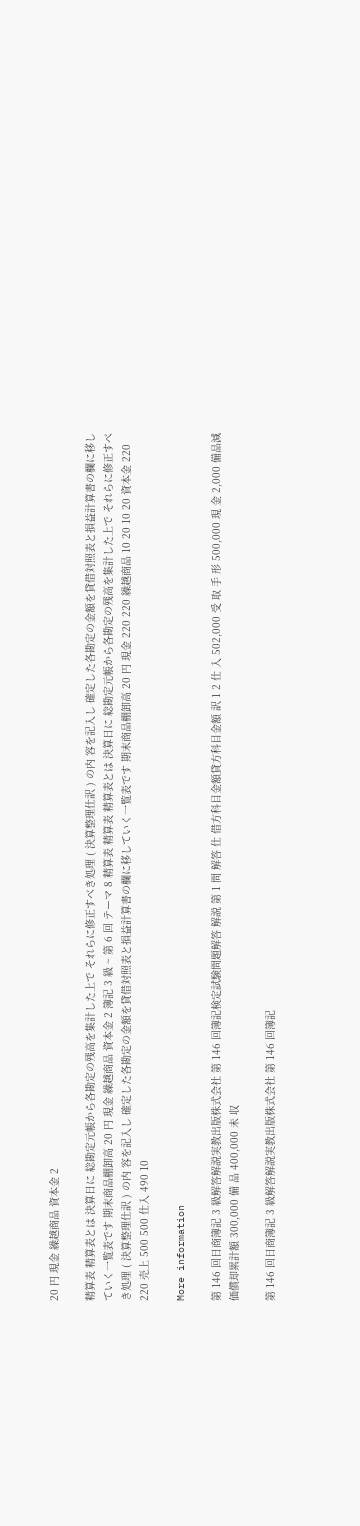20 円 現金 繰越商品 資本金 2

精算表 精算表とは 決算日に 総勘定元帳から各勘定の残高を集計した上で それらに修正すべき処理 ( 決算整理仕訳 ) の内 容を記入し 確定した各勘定の金額を貸借対照表と損益計算書の欄に移していく一覧表です 期末商品棚卸高 20 円 現金 繰越商品 資本金 2 簿記 3 級 ~ 第 6 回 テーマ 8 精算表 精算表 精算表とは 決算日に 総勘定元帳から各勘定の残高を集計した上で それらに修正すべき処理 ( 決算整理仕訳 ) の内 容を記入し 確定した各勘定の金額を貸借対照表と損益計算書の欄に移していく一覧表です 期末商品棚卸高 20 円 現金 220 220 繰越商品 10 20 10 20 資本金 220 220 売上 500 500 仕入 490 10

More information

第 146 回日商簿記 3 級解答解説実教出版株式会社 第 146 回簿記検定試験問題解答 解説 第 1 問 解答 仕 借方科目金額貸方科目金額 訳 1 2 仕 入 502,000 受 取 手 形 500,000 現 金 2,000 備品減価償却累計額 300,000 備 品 400,000 未 収

第 146 回日商簿記 3 級解答解説実教出版株式会社 第 146 回簿記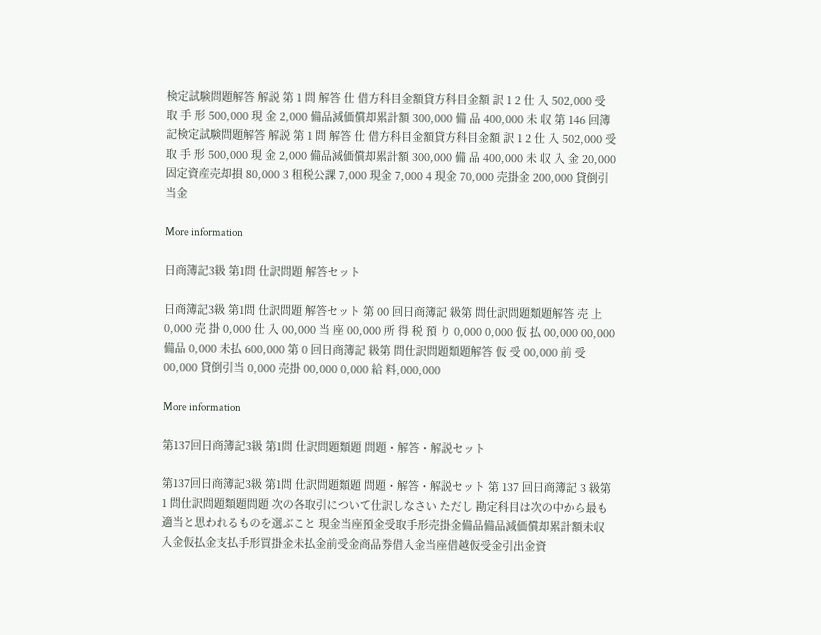検定試験問題解答 解説 第 1 問 解答 仕 借方科目金額貸方科目金額 訳 1 2 仕 入 502,000 受 取 手 形 500,000 現 金 2,000 備品減価償却累計額 300,000 備 品 400,000 未 収 第 146 回簿記検定試験問題解答 解説 第 1 問 解答 仕 借方科目金額貸方科目金額 訳 1 2 仕 入 502,000 受 取 手 形 500,000 現 金 2,000 備品減価償却累計額 300,000 備 品 400,000 未 収 入 金 20,000 固定資産売却損 80,000 3 租税公課 7,000 現金 7,000 4 現金 70,000 売掛金 200,000 貸倒引当金

More information

日商簿記3級 第1問 仕訳問題 解答セット

日商簿記3級 第1問 仕訳問題 解答セット 第 00 回日商簿記 級第 問仕訳問題類題解答 売 上 0,000 売 掛 0,000 仕 入 00,000 当 座 00,000 所 得 税 預 り 0,000 0,000 仮 払 00,000 00,000 備品 0,000 未払 600,000 第 0 回日商簿記 級第 問仕訳問題類題解答 仮 受 00,000 前 受 00,000 貸倒引当 0,000 売掛 00,000 0,000 給 料,000,000

More information

第137回日商簿記3級 第1問 仕訳問題類題 問題・解答・解説セット

第137回日商簿記3級 第1問 仕訳問題類題 問題・解答・解説セット 第 137 回日商簿記 3 級第 1 問仕訳問題類題問題 次の各取引について仕訳しなさい ただし 勘定科目は次の中から最も適当と思われるものを選ぶこと 現金当座預金受取手形売掛金備品備品減価償却累計額未収入金仮払金支払手形買掛金未払金前受金商品券借入金当座借越仮受金引出金資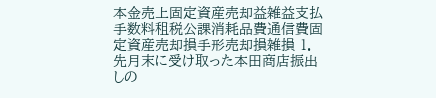本金売上固定資産売却益雑益支払手数料租税公課消耗品費通信費固定資産売却損手形売却損雑損 1. 先月末に受け取った本田商店振出しの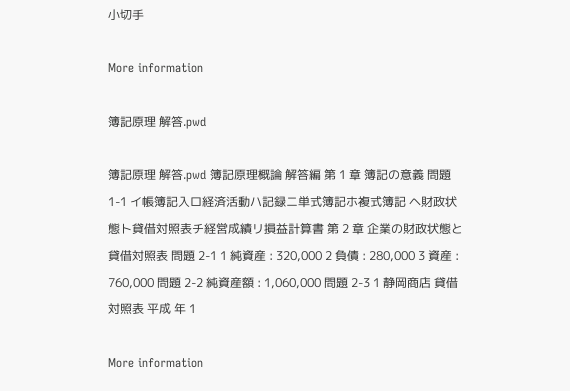小切手

More information

簿記原理 解答.pwd

簿記原理 解答.pwd 簿記原理概論 解答編 第 1 章 簿記の意義 問題 1-1 イ帳簿記入ロ経済活動ハ記録ニ単式簿記ホ複式簿記 ヘ財政状態ト貸借対照表チ経営成績リ損益計算書 第 2 章 企業の財政状態と貸借対照表 問題 2-1 1 純資産 : 320,000 2 負債 : 280,000 3 資産 : 760,000 問題 2-2 純資産額 : 1,060,000 問題 2-3 1 静岡商店 貸借対照表 平成 年 1

More information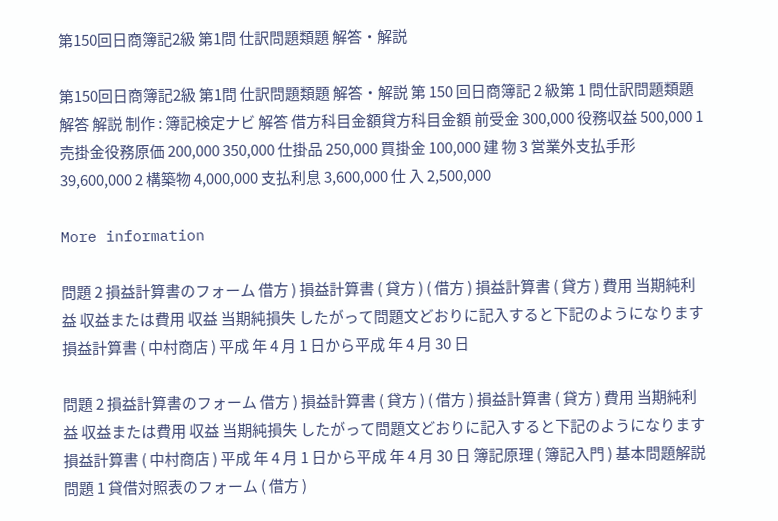第150回日商簿記2級 第1問 仕訳問題類題 解答・解説

第150回日商簿記2級 第1問 仕訳問題類題 解答・解説 第 150 回日商簿記 2 級第 1 問仕訳問題類題解答 解説 制作 : 簿記検定ナビ 解答 借方科目金額貸方科目金額 前受金 300,000 役務収益 500,000 1 売掛金役務原価 200,000 350,000 仕掛品 250,000 買掛金 100,000 建 物 3 営業外支払手形 39,600,000 2 構築物 4,000,000 支払利息 3,600,000 仕 入 2,500,000

More information

問題 2 損益計算書のフォーム 借方 ) 損益計算書 ( 貸方 ) ( 借方 ) 損益計算書 ( 貸方 ) 費用 当期純利益 収益または費用 収益 当期純損失 したがって問題文どおりに記入すると下記のようになります 損益計算書 ( 中村商店 ) 平成 年 4 月 1 日から平成 年 4 月 30 日

問題 2 損益計算書のフォーム 借方 ) 損益計算書 ( 貸方 ) ( 借方 ) 損益計算書 ( 貸方 ) 費用 当期純利益 収益または費用 収益 当期純損失 したがって問題文どおりに記入すると下記のようになります 損益計算書 ( 中村商店 ) 平成 年 4 月 1 日から平成 年 4 月 30 日 簿記原理 ( 簿記入門 ) 基本問題解説 問題 1 貸借対照表のフォーム ( 借方 )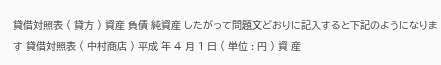貸借対照表 ( 貸方 ) 資産 負債 純資産 したがって問題文どおりに記入すると下記のようになります 貸借対照表 ( 中村商店 ) 平成 年 4 月 1 日 ( 単位 : 円 ) 資 産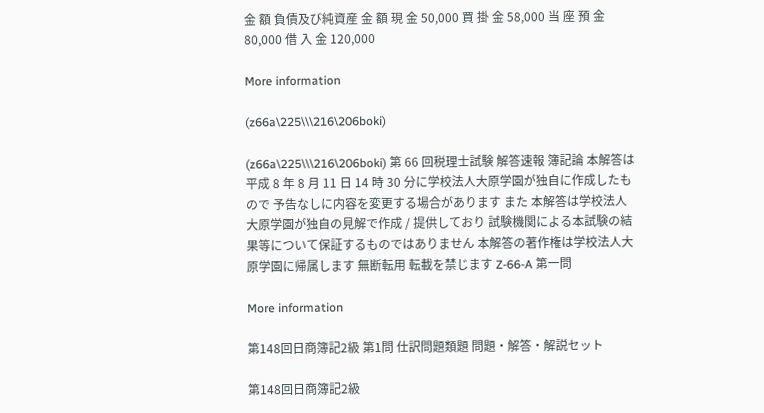金 額 負債及び純資産 金 額 現 金 50,000 買 掛 金 58,000 当 座 預 金 80,000 借 入 金 120,000

More information

(z66a\225\\\216\206boki)

(z66a\225\\\216\206boki) 第 66 回税理士試験 解答速報 簿記論 本解答は平成 8 年 8 月 11 日 14 時 30 分に学校法人大原学園が独自に作成したもので 予告なしに内容を変更する場合があります また 本解答は学校法人大原学園が独自の見解で作成 / 提供しており 試験機関による本試験の結果等について保証するものではありません 本解答の著作権は学校法人大原学園に帰属します 無断転用 転載を禁じます Z-66-A 第一問

More information

第148回日商簿記2級 第1問 仕訳問題類題 問題・解答・解説セット

第148回日商簿記2級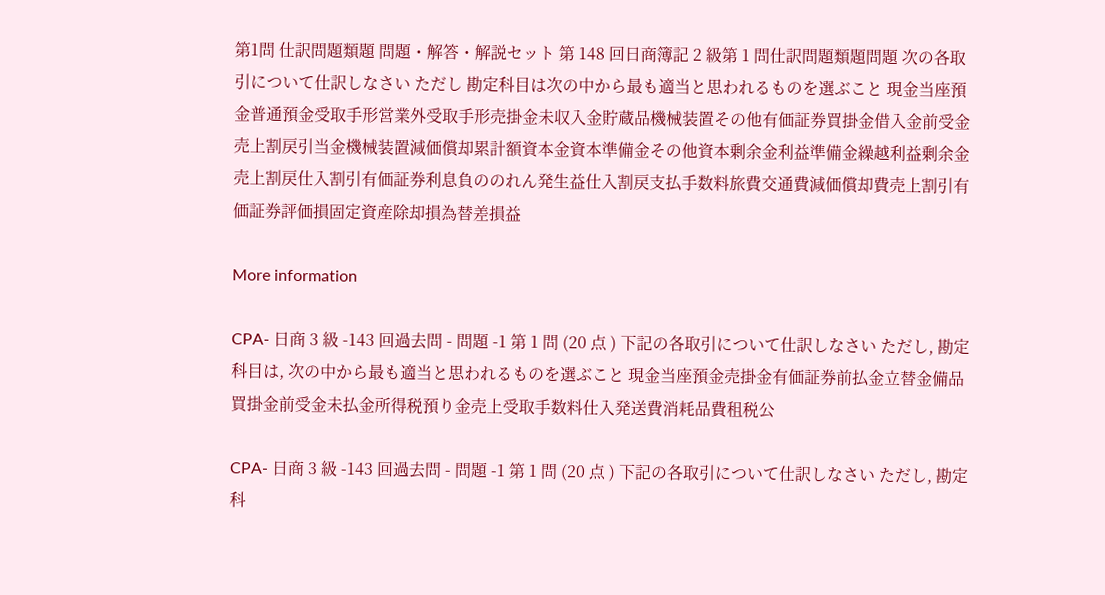第1問 仕訳問題類題 問題・解答・解説セット 第 148 回日商簿記 2 級第 1 問仕訳問題類題問題 次の各取引について仕訳しなさい ただし 勘定科目は次の中から最も適当と思われるものを選ぶこと 現金当座預金普通預金受取手形営業外受取手形売掛金未収入金貯蔵品機械装置その他有価証券買掛金借入金前受金売上割戻引当金機械装置減価償却累計額資本金資本準備金その他資本剰余金利益準備金繰越利益剰余金売上割戻仕入割引有価証券利息負ののれん発生益仕入割戻支払手数料旅費交通費減価償却費売上割引有価証券評価損固定資産除却損為替差損益

More information

CPA- 日商 3 級 -143 回過去問 - 問題 -1 第 1 問 (20 点 ) 下記の各取引について仕訳しなさい ただし, 勘定科目は, 次の中から最も適当と思われるものを選ぶこと 現金当座預金売掛金有価証券前払金立替金備品買掛金前受金未払金所得税預り金売上受取手数料仕入発送費消耗品費租税公

CPA- 日商 3 級 -143 回過去問 - 問題 -1 第 1 問 (20 点 ) 下記の各取引について仕訳しなさい ただし, 勘定科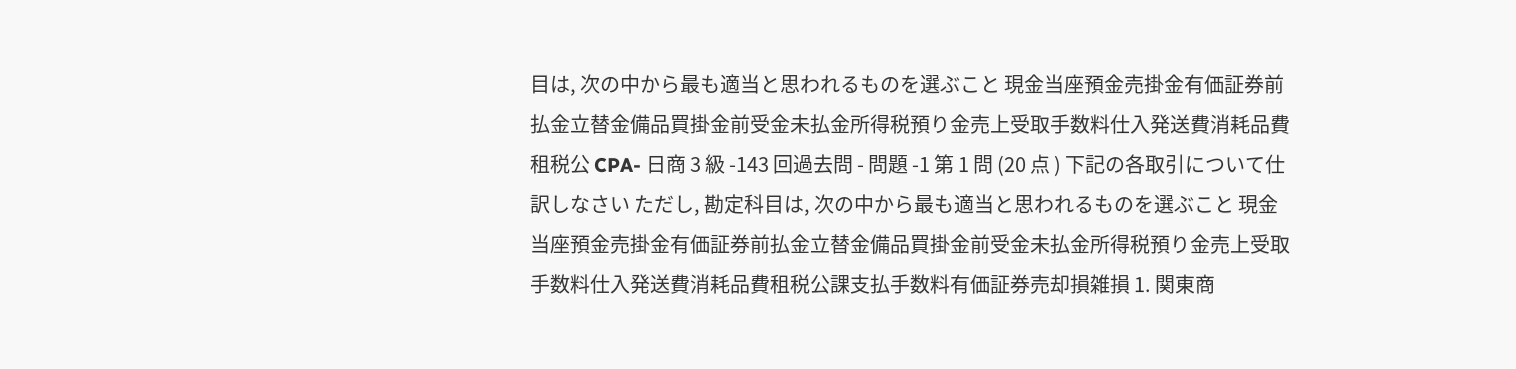目は, 次の中から最も適当と思われるものを選ぶこと 現金当座預金売掛金有価証券前払金立替金備品買掛金前受金未払金所得税預り金売上受取手数料仕入発送費消耗品費租税公 CPA- 日商 3 級 -143 回過去問 - 問題 -1 第 1 問 (20 点 ) 下記の各取引について仕訳しなさい ただし, 勘定科目は, 次の中から最も適当と思われるものを選ぶこと 現金当座預金売掛金有価証券前払金立替金備品買掛金前受金未払金所得税預り金売上受取手数料仕入発送費消耗品費租税公課支払手数料有価証券売却損雑損 1. 関東商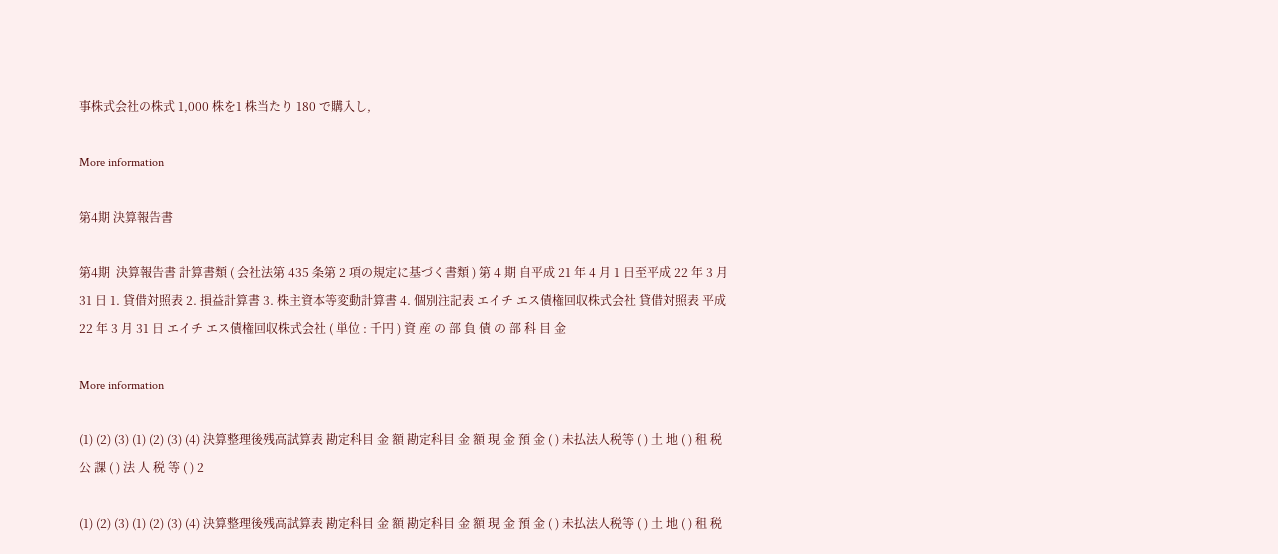事株式会社の株式 1,000 株を1 株当たり 180 で購入し,

More information

第4期 決算報告書

第4期  決算報告書 計算書類 ( 会社法第 435 条第 2 項の規定に基づく書類 ) 第 4 期 自平成 21 年 4 月 1 日至平成 22 年 3 月 31 日 1. 貸借対照表 2. 損益計算書 3. 株主資本等変動計算書 4. 個別注記表 エイチ エス債権回収株式会社 貸借対照表 平成 22 年 3 月 31 日 エイチ エス債権回収株式会社 ( 単位 : 千円 ) 資 産 の 部 負 債 の 部 科 目 金

More information

(1) (2) (3) (1) (2) (3) (4) 決算整理後残高試算表 勘定科目 金 額 勘定科目 金 額 現 金 預 金 ( ) 未払法人税等 ( ) 土 地 ( ) 租 税 公 課 ( ) 法 人 税 等 ( ) 2

(1) (2) (3) (1) (2) (3) (4) 決算整理後残高試算表 勘定科目 金 額 勘定科目 金 額 現 金 預 金 ( ) 未払法人税等 ( ) 土 地 ( ) 租 税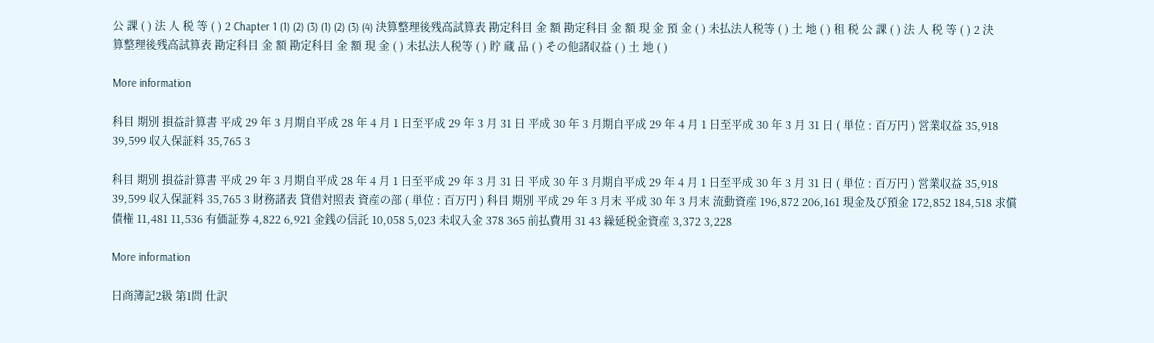公 課 ( ) 法 人 税 等 ( ) 2 Chapter 1 (1) (2) (3) (1) (2) (3) (4) 決算整理後残高試算表 勘定科目 金 額 勘定科目 金 額 現 金 預 金 ( ) 未払法人税等 ( ) 土 地 ( ) 租 税 公 課 ( ) 法 人 税 等 ( ) 2 決算整理後残高試算表 勘定科目 金 額 勘定科目 金 額 現 金 ( ) 未払法人税等 ( ) 貯 蔵 品 ( ) その他諸収益 ( ) 土 地 ( )

More information

科目 期別 損益計算書 平成 29 年 3 月期自平成 28 年 4 月 1 日至平成 29 年 3 月 31 日 平成 30 年 3 月期自平成 29 年 4 月 1 日至平成 30 年 3 月 31 日 ( 単位 : 百万円 ) 営業収益 35,918 39,599 収入保証料 35,765 3

科目 期別 損益計算書 平成 29 年 3 月期自平成 28 年 4 月 1 日至平成 29 年 3 月 31 日 平成 30 年 3 月期自平成 29 年 4 月 1 日至平成 30 年 3 月 31 日 ( 単位 : 百万円 ) 営業収益 35,918 39,599 収入保証料 35,765 3 財務諸表 貸借対照表 資産の部 ( 単位 : 百万円 ) 科目 期別 平成 29 年 3 月末 平成 30 年 3 月末 流動資産 196,872 206,161 現金及び預金 172,852 184,518 求償債権 11,481 11,536 有価証券 4,822 6,921 金銭の信託 10,058 5,023 未収入金 378 365 前払費用 31 43 繰延税金資産 3,372 3,228

More information

日商簿記2級 第1問 仕訳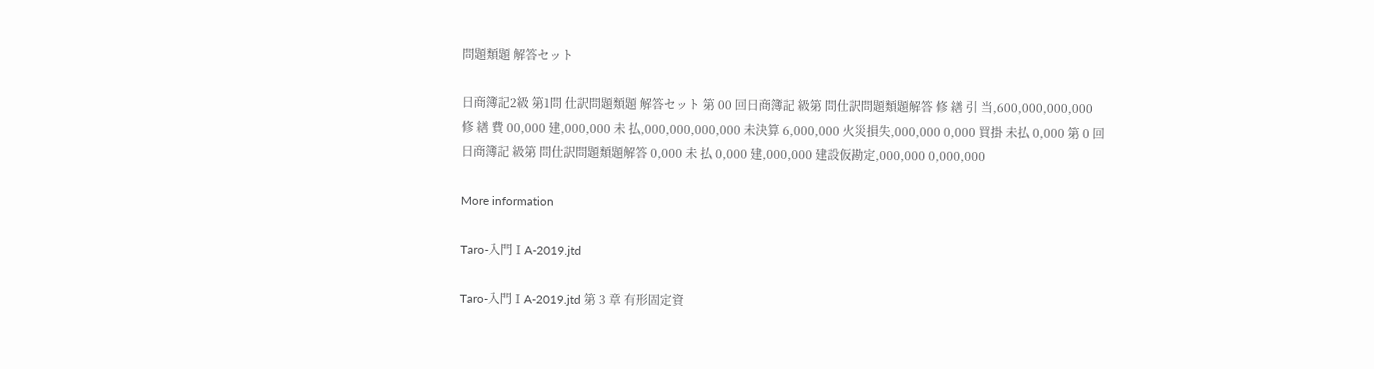問題類題 解答セット

日商簿記2級 第1問 仕訳問題類題 解答セット 第 00 回日商簿記 級第 問仕訳問題類題解答 修 繕 引 当,600,000,000,000 修 繕 費 00,000 建,000,000 未 払,000,000,000,000 未決算 6,000,000 火災損失,000,000 0,000 買掛 未払 0,000 第 0 回日商簿記 級第 問仕訳問題類題解答 0,000 未 払 0,000 建,000,000 建設仮勘定,000,000 0,000,000

More information

Taro-入門ⅠA-2019.jtd

Taro-入門ⅠA-2019.jtd 第 3 章 有形固定資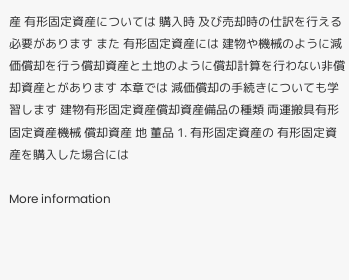産 有形固定資産については 購入時 及び売却時の仕訳を行える必要があります また 有形固定資産には 建物や機械のように減価償却を行う償却資産と土地のように償却計算を行わない非償却資産とがあります 本章では 減価償却の手続きについても学習します 建物有形固定資産償却資産備品の種類 両運搬具有形固定資産機械 償却資産 地 董品 1. 有形固定資産の 有形固定資産を購入した場合には

More information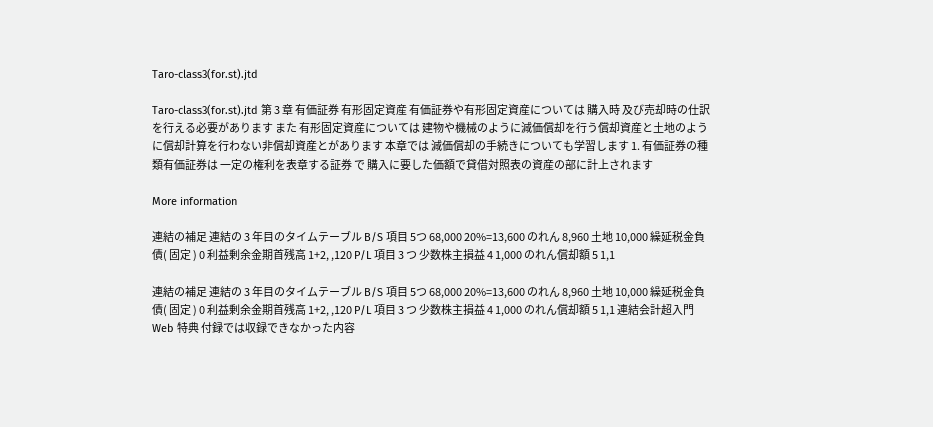Taro-class3(for.st).jtd

Taro-class3(for.st).jtd 第 3 章 有価証券 有形固定資産 有価証券や有形固定資産については 購入時 及び売却時の仕訳を行える必要があります また 有形固定資産については 建物や機械のように減価償却を行う償却資産と土地のように償却計算を行わない非償却資産とがあります 本章では 減価償却の手続きについても学習します 1. 有価証券の種類有価証券は 一定の権利を表章する証券 で 購入に要した価額で貸借対照表の資産の部に計上されます

More information

連結の補足 連結の 3 年目のタイムテーブル B/S 項目 5つ 68,000 20%=13,600 のれん 8,960 土地 10,000 繰延税金負債( 固定 ) 0 利益剰余金期首残高 1+2, ,120 P/L 項目 3 つ 少数株主損益 4 1,000 のれん償却額 5 1,1

連結の補足 連結の 3 年目のタイムテーブル B/S 項目 5つ 68,000 20%=13,600 のれん 8,960 土地 10,000 繰延税金負債( 固定 ) 0 利益剰余金期首残高 1+2, ,120 P/L 項目 3 つ 少数株主損益 4 1,000 のれん償却額 5 1,1 連結会計超入門 Web 特典 付録では収録できなかった内容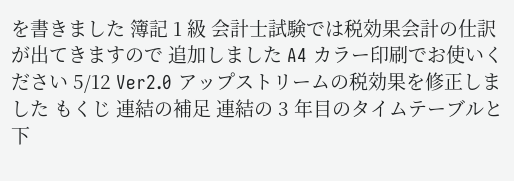を書きました 簿記 1 級 会計士試験では税効果会計の仕訳が出てきますので 追加しました A4 カラー印刷でお使いください 5/12 Ver2.0 アップストリームの税効果を修正しました もくじ 連結の補足 連結の 3 年目のタイムテーブルと下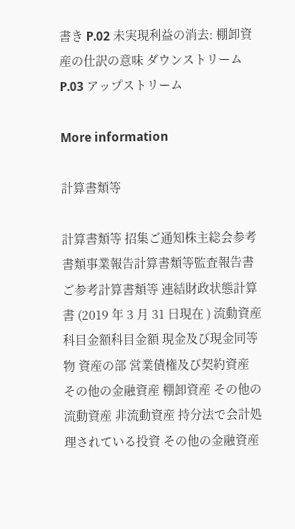書き P.02 未実現利益の消去: 棚卸資産の仕訳の意味 ダウンストリーム P.03 アップストリーム

More information

計算書類等

計算書類等 招集ご通知株主総会参考書類事業報告計算書類等監査報告書ご参考計算書類等 連結財政状態計算書 (2019 年 3 月 31 日現在 ) 流動資産 科目金額科目金額 現金及び現金同等物 資産の部 営業債権及び契約資産 その他の金融資産 棚卸資産 その他の流動資産 非流動資産 持分法で会計処理されている投資 その他の金融資産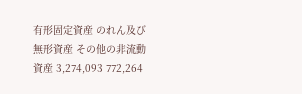有形固定資産 のれん及び無形資産 その他の非流動資産 3,274,093 772,264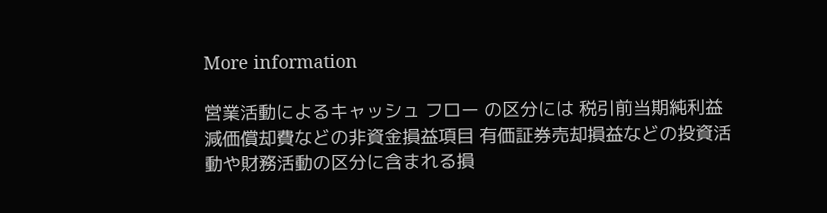More information

営業活動によるキャッシュ フロー の区分には 税引前当期純利益 減価償却費などの非資金損益項目 有価証券売却損益などの投資活動や財務活動の区分に含まれる損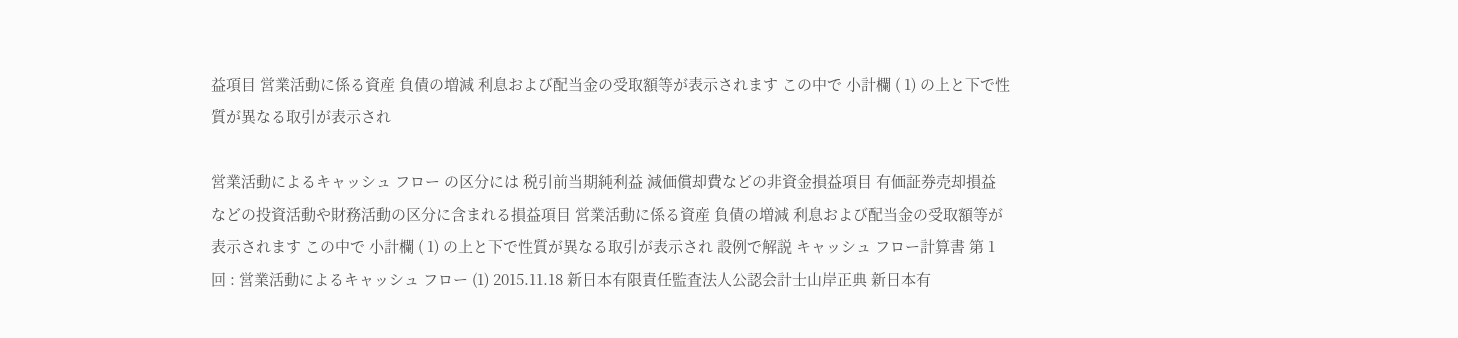益項目 営業活動に係る資産 負債の増減 利息および配当金の受取額等が表示されます この中で 小計欄 ( 1) の上と下で性質が異なる取引が表示され

営業活動によるキャッシュ フロー の区分には 税引前当期純利益 減価償却費などの非資金損益項目 有価証券売却損益などの投資活動や財務活動の区分に含まれる損益項目 営業活動に係る資産 負債の増減 利息および配当金の受取額等が表示されます この中で 小計欄 ( 1) の上と下で性質が異なる取引が表示され 設例で解説 キャッシュ フロー計算書 第 1 回 : 営業活動によるキャッシュ フロー (1) 2015.11.18 新日本有限責任監査法人公認会計士山岸正典 新日本有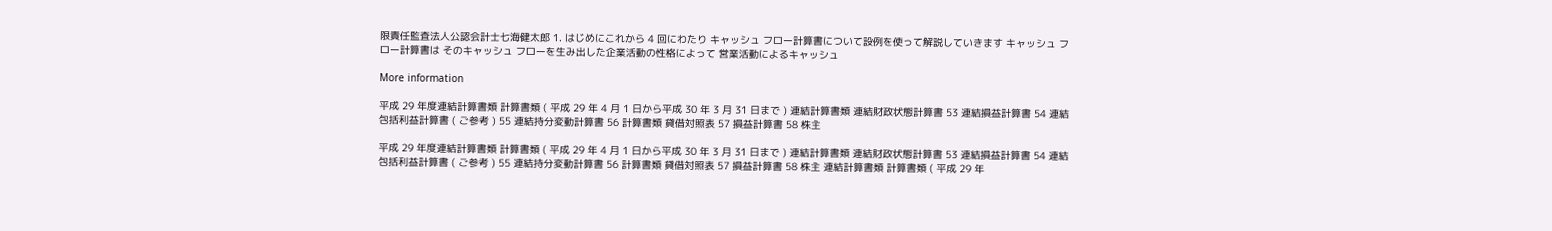限責任監査法人公認会計士七海健太郎 1. はじめにこれから 4 回にわたり キャッシュ フロー計算書について設例を使って解説していきます キャッシュ フロー計算書は そのキャッシュ フローを生み出した企業活動の性格によって 営業活動によるキャッシュ

More information

平成 29 年度連結計算書類 計算書類 ( 平成 29 年 4 月 1 日から平成 30 年 3 月 31 日まで ) 連結計算書類 連結財政状態計算書 53 連結損益計算書 54 連結包括利益計算書 ( ご参考 ) 55 連結持分変動計算書 56 計算書類 貸借対照表 57 損益計算書 58 株主

平成 29 年度連結計算書類 計算書類 ( 平成 29 年 4 月 1 日から平成 30 年 3 月 31 日まで ) 連結計算書類 連結財政状態計算書 53 連結損益計算書 54 連結包括利益計算書 ( ご参考 ) 55 連結持分変動計算書 56 計算書類 貸借対照表 57 損益計算書 58 株主 連結計算書類 計算書類 ( 平成 29 年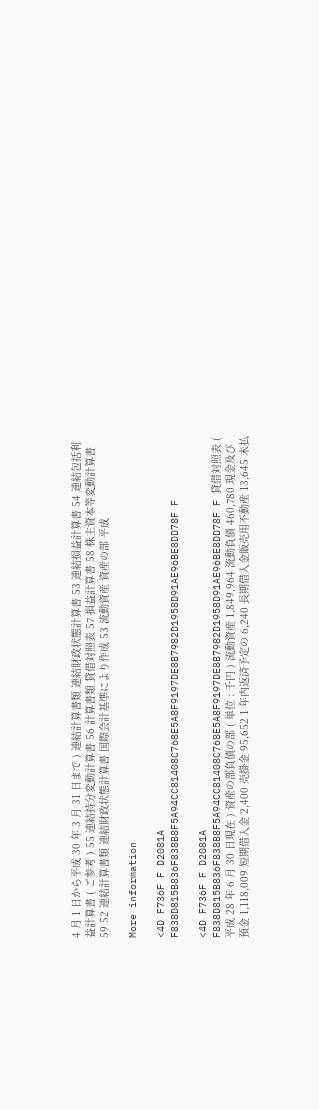4 月 1 日から平成 30 年 3 月 31 日まで ) 連結計算書類 連結財政状態計算書 53 連結損益計算書 54 連結包括利益計算書 ( ご参考 ) 55 連結持分変動計算書 56 計算書類 貸借対照表 57 損益計算書 58 株主資本等変動計算書 59 52 連結計算書類 連結財政状態計算書 国際会計基準により作成 53 流動資産 資産の部 平成

More information

<4D F736F F D2081A F838D815B836F838B8F5A94CC81408C768E5A8F9197DE8B7982D1958D91AE96BE8DD78F F

<4D F736F F D2081A F838D815B836F838B8F5A94CC81408C768E5A8F9197DE8B7982D1958D91AE96BE8DD78F F 貸借対照表 ( 平成 28 年 6 月 30 日現在 ) 資産の部負債の部 ( 単位 : 千円 ) 流動資産 1,849,964 流動負債 460,780 現金及び預金 1,118,009 短期借入金 2,400 売掛金 95,652 1 年内返済予定の 6,240 長期借入金販売用不動産 13,645 未払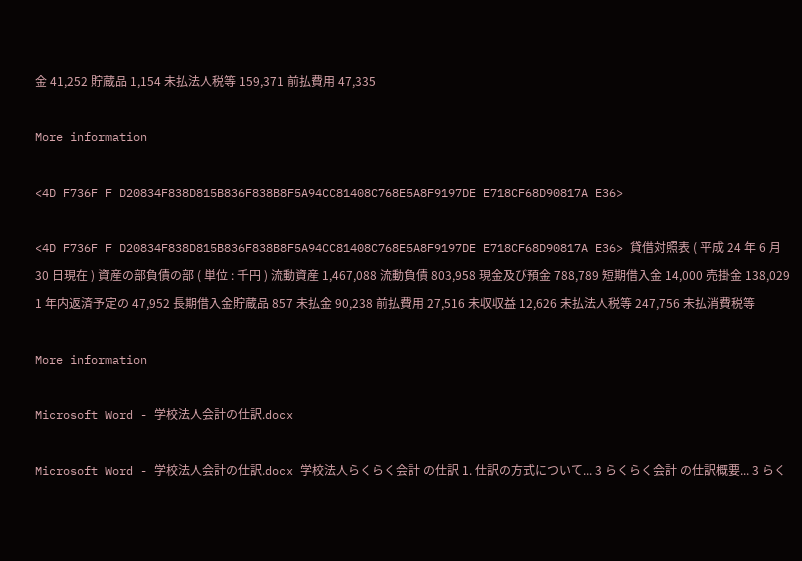金 41,252 貯蔵品 1,154 未払法人税等 159,371 前払費用 47,335

More information

<4D F736F F D20834F838D815B836F838B8F5A94CC81408C768E5A8F9197DE E718CF68D90817A E36>

<4D F736F F D20834F838D815B836F838B8F5A94CC81408C768E5A8F9197DE E718CF68D90817A E36> 貸借対照表 ( 平成 24 年 6 月 30 日現在 ) 資産の部負債の部 ( 単位 : 千円 ) 流動資産 1,467,088 流動負債 803,958 現金及び預金 788,789 短期借入金 14,000 売掛金 138,029 1 年内返済予定の 47,952 長期借入金貯蔵品 857 未払金 90,238 前払費用 27,516 未収収益 12,626 未払法人税等 247,756 未払消費税等

More information

Microsoft Word - 学校法人会計の仕訳.docx

Microsoft Word - 学校法人会計の仕訳.docx 学校法人らくらく会計 の仕訳 1. 仕訳の方式について... 3 らくらく会計 の仕訳概要... 3 らく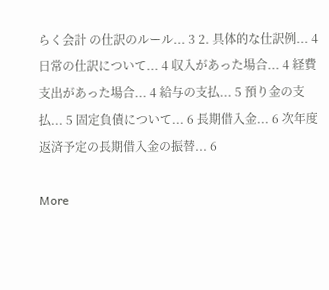らく会計 の仕訳のルール... 3 2. 具体的な仕訳例... 4 日常の仕訳について... 4 収入があった場合... 4 経費支出があった場合... 4 給与の支払... 5 預り金の支払... 5 固定負債について... 6 長期借入金... 6 次年度返済予定の長期借入金の振替... 6

More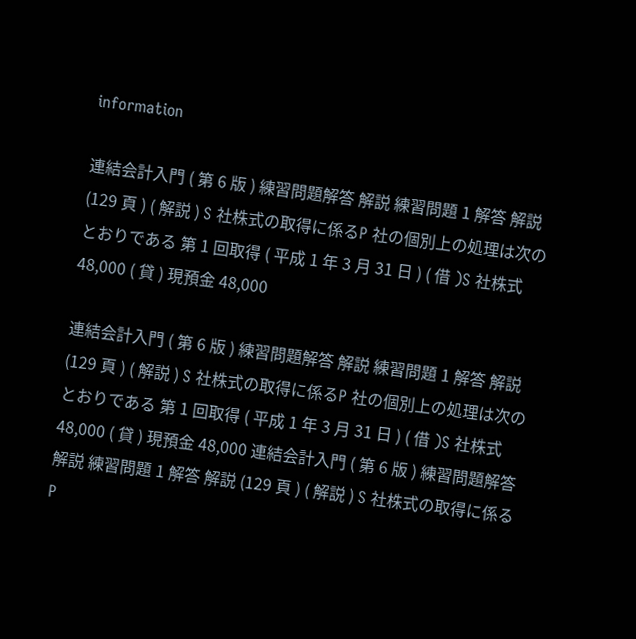information

連結会計入門 ( 第 6 版 ) 練習問題解答 解説 練習問題 1 解答 解説 (129 頁 ) ( 解説 ) S 社株式の取得に係るP 社の個別上の処理は次のとおりである 第 1 回取得 ( 平成 1 年 3 月 31 日 ) ( 借 )S 社株式 48,000 ( 貸 ) 現預金 48,000

連結会計入門 ( 第 6 版 ) 練習問題解答 解説 練習問題 1 解答 解説 (129 頁 ) ( 解説 ) S 社株式の取得に係るP 社の個別上の処理は次のとおりである 第 1 回取得 ( 平成 1 年 3 月 31 日 ) ( 借 )S 社株式 48,000 ( 貸 ) 現預金 48,000 連結会計入門 ( 第 6 版 ) 練習問題解答 解説 練習問題 1 解答 解説 (129 頁 ) ( 解説 ) S 社株式の取得に係るP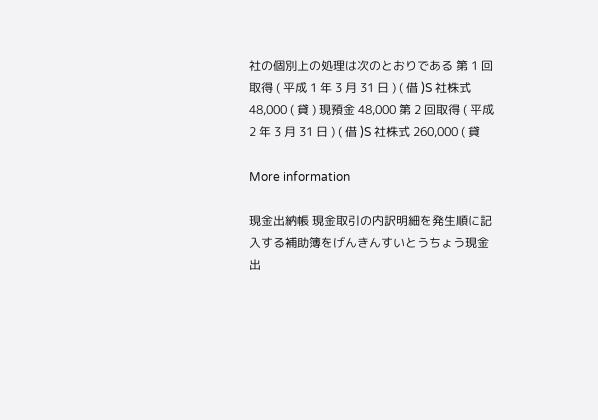社の個別上の処理は次のとおりである 第 1 回取得 ( 平成 1 年 3 月 31 日 ) ( 借 )S 社株式 48,000 ( 貸 ) 現預金 48,000 第 2 回取得 ( 平成 2 年 3 月 31 日 ) ( 借 )S 社株式 260,000 ( 貸

More information

現金出納帳 現金取引の内訳明細を発生順に記入する補助簿をげんきんすいとうちょう現金出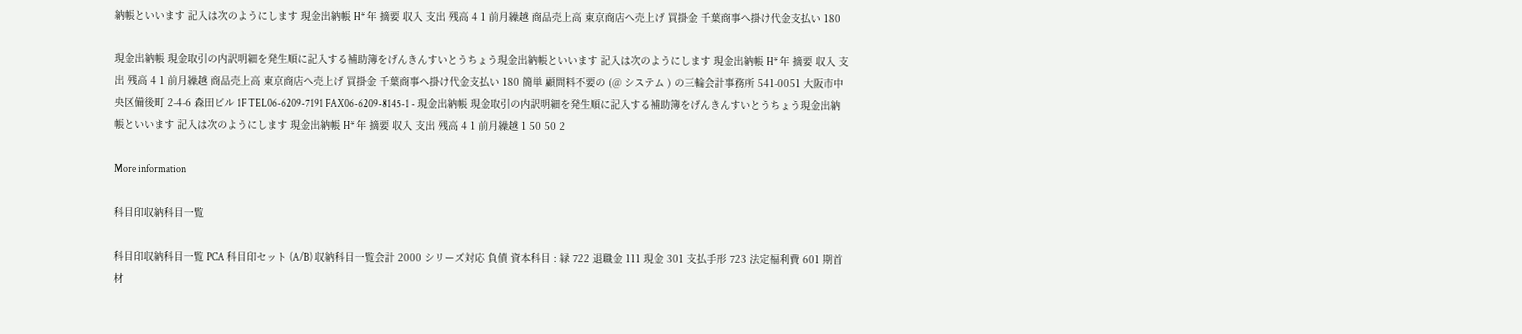納帳といいます 記入は次のようにします 現金出納帳 H* 年 摘要 収入 支出 残高 4 1 前月繰越 商品売上高 東京商店へ売上げ 買掛金 千葉商事へ掛け代金支払い 180

現金出納帳 現金取引の内訳明細を発生順に記入する補助簿をげんきんすいとうちょう現金出納帳といいます 記入は次のようにします 現金出納帳 H* 年 摘要 収入 支出 残高 4 1 前月繰越 商品売上高 東京商店へ売上げ 買掛金 千葉商事へ掛け代金支払い 180 簡単 顧問料不要の (@ システム ) の三輪会計事務所 541-0051 大阪市中央区備後町 2-4-6 森田ビル 1F TEL06-6209-7191 FAX06-6209-8145-1 - 現金出納帳 現金取引の内訳明細を発生順に記入する補助簿をげんきんすいとうちょう現金出納帳といいます 記入は次のようにします 現金出納帳 H* 年 摘要 収入 支出 残高 4 1 前月繰越 1 50 50 2

More information

科目印収納科目一覧

科目印収納科目一覧 PCA 科目印セット (A/B) 収納科目一覧会計 2000 シリーズ対応 負債 資本科目 : 緑 722 退職金 111 現金 301 支払手形 723 法定福利費 601 期首材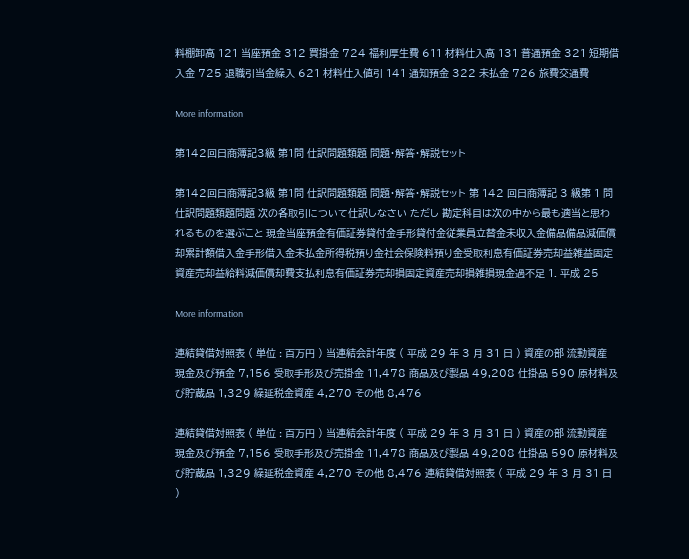料棚卸高 121 当座預金 312 買掛金 724 福利厚生費 611 材料仕入高 131 普通預金 321 短期借入金 725 退職引当金繰入 621 材料仕入値引 141 通知預金 322 未払金 726 旅費交通費

More information

第142回日商簿記3級 第1問 仕訳問題類題 問題・解答・解説セット

第142回日商簿記3級 第1問 仕訳問題類題 問題・解答・解説セット 第 142 回日商簿記 3 級第 1 問仕訳問題類題問題 次の各取引について仕訳しなさい ただし 勘定科目は次の中から最も適当と思われるものを選ぶこと 現金当座預金有価証券貸付金手形貸付金従業員立替金未収入金備品備品減価償却累計額借入金手形借入金未払金所得税預り金社会保険料預り金受取利息有価証券売却益雑益固定資産売却益給料減価償却費支払利息有価証券売却損固定資産売却損雑損現金過不足 1. 平成 25

More information

連結貸借対照表 ( 単位 : 百万円 ) 当連結会計年度 ( 平成 29 年 3 月 31 日 ) 資産の部 流動資産 現金及び預金 7,156 受取手形及び売掛金 11,478 商品及び製品 49,208 仕掛品 590 原材料及び貯蔵品 1,329 繰延税金資産 4,270 その他 8,476

連結貸借対照表 ( 単位 : 百万円 ) 当連結会計年度 ( 平成 29 年 3 月 31 日 ) 資産の部 流動資産 現金及び預金 7,156 受取手形及び売掛金 11,478 商品及び製品 49,208 仕掛品 590 原材料及び貯蔵品 1,329 繰延税金資産 4,270 その他 8,476 連結貸借対照表 ( 平成 29 年 3 月 31 日 )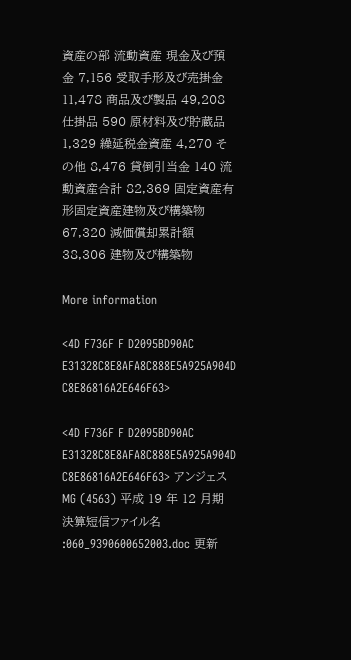資産の部 流動資産 現金及び預金 7,156 受取手形及び売掛金 11,478 商品及び製品 49,208 仕掛品 590 原材料及び貯蔵品 1,329 繰延税金資産 4,270 その他 8,476 貸倒引当金 140 流動資産合計 82,369 固定資産有形固定資産建物及び構築物 67,320 減価償却累計額 38,306 建物及び構築物

More information

<4D F736F F D2095BD90AC E31328C8E8AFA8C888E5A925A904D C8E86816A2E646F63>

<4D F736F F D2095BD90AC E31328C8E8AFA8C888E5A925A904D C8E86816A2E646F63> アンジェス MG (4563) 平成 19 年 12 月期決算短信ファイル名 :060_9390600652003.doc 更新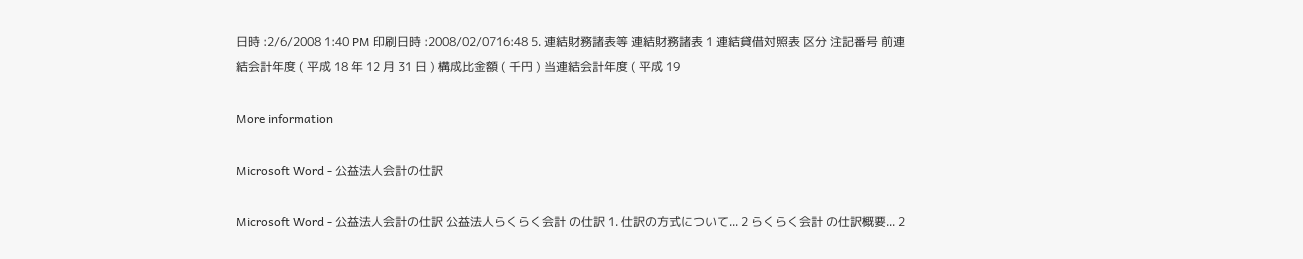日時 :2/6/2008 1:40 PM 印刷日時 :2008/02/0716:48 5. 連結財務諸表等 連結財務諸表 1 連結貸借対照表 区分 注記番号 前連結会計年度 ( 平成 18 年 12 月 31 日 ) 構成比金額 ( 千円 ) 当連結会計年度 ( 平成 19

More information

Microsoft Word - 公益法人会計の仕訳

Microsoft Word - 公益法人会計の仕訳 公益法人らくらく会計 の仕訳 1. 仕訳の方式について... 2 らくらく会計 の仕訳概要... 2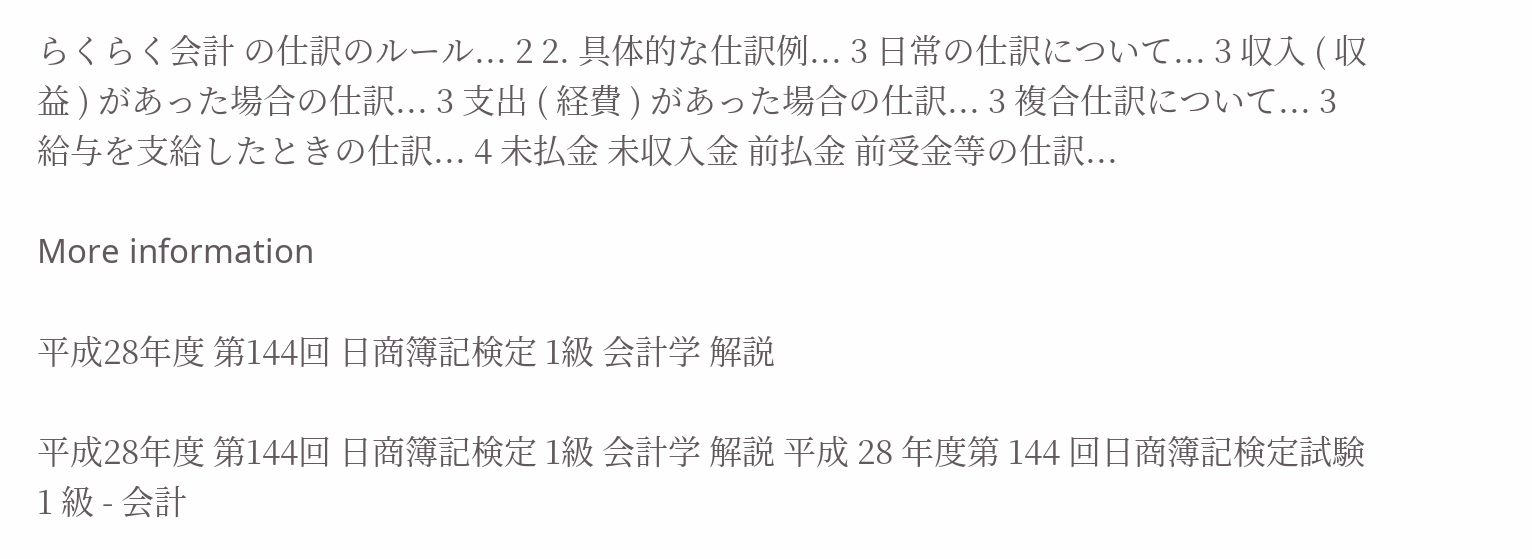らくらく会計 の仕訳のルール... 2 2. 具体的な仕訳例... 3 日常の仕訳について... 3 収入 ( 収益 ) があった場合の仕訳... 3 支出 ( 経費 ) があった場合の仕訳... 3 複合仕訳について... 3 給与を支給したときの仕訳... 4 未払金 未収入金 前払金 前受金等の仕訳...

More information

平成28年度 第144回 日商簿記検定 1級 会計学 解説

平成28年度 第144回 日商簿記検定 1級 会計学 解説 平成 28 年度第 144 回日商簿記検定試験 1 級 - 会計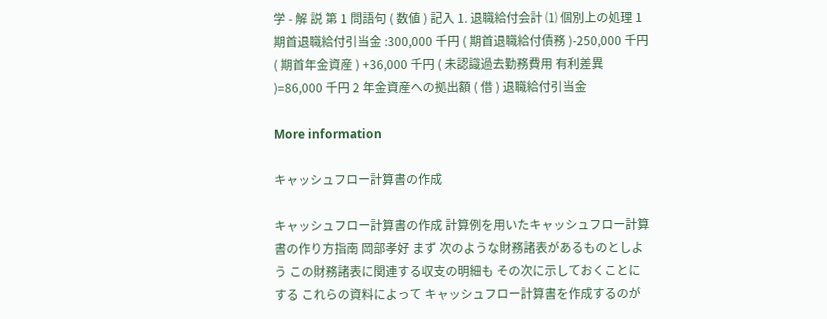学 - 解 説 第 1 問語句 ( 数値 ) 記入 1. 退職給付会計 ⑴ 個別上の処理 1 期首退職給付引当金 :300,000 千円 ( 期首退職給付債務 )-250,000 千円 ( 期首年金資産 ) +36,000 千円 ( 未認識過去勤務費用 有利差異 )=86,000 千円 2 年金資産への拠出額 ( 借 ) 退職給付引当金

More information

キャッシュフロー計算書の作成

キャッシュフロー計算書の作成 計算例を用いたキャッシュフロー計算書の作り方指南 岡部孝好 まず 次のような財務諸表があるものとしよう この財務諸表に関連する収支の明細も その次に示しておくことにする これらの資料によって キャッシュフロー計算書を作成するのが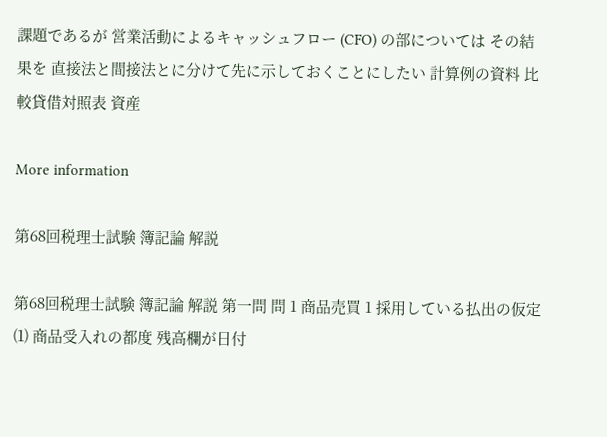課題であるが 営業活動によるキャッシュフロー (CFO) の部については その結果を 直接法と間接法とに分けて先に示しておくことにしたい 計算例の資料 比較貸借対照表 資産

More information

第68回税理士試験 簿記論 解説

第68回税理士試験 簿記論 解説 第一問 問 1 商品売買 1 採用している払出の仮定 ⑴ 商品受入れの都度 残高欄が日付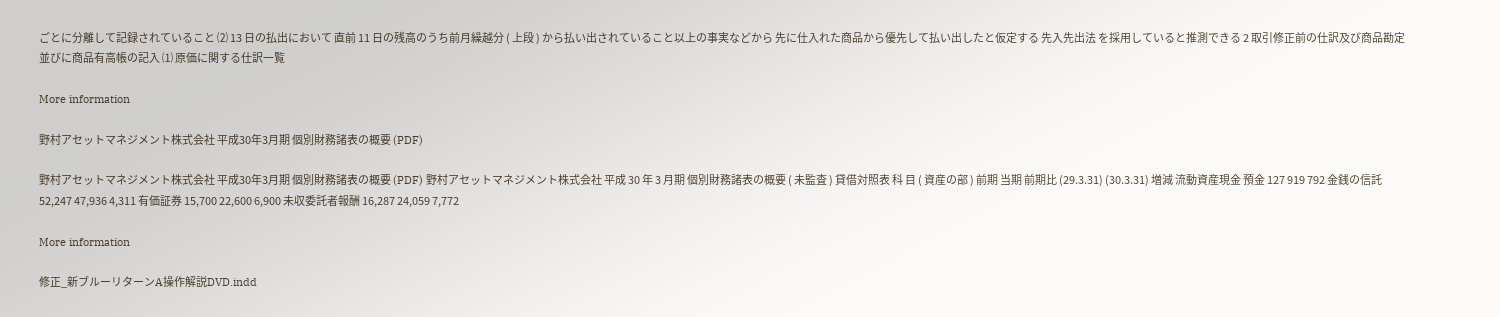ごとに分離して記録されていること ⑵ 13 日の払出において 直前 11 日の残高のうち前月繰越分 ( 上段 ) から払い出されていること以上の事実などから 先に仕入れた商品から優先して払い出したと仮定する 先入先出法 を採用していると推測できる 2 取引修正前の仕訳及び商品勘定並びに商品有高帳の記入 ⑴ 原価に関する仕訳一覧

More information

野村アセットマネジメント株式会社 平成30年3月期 個別財務諸表の概要 (PDF)

野村アセットマネジメント株式会社 平成30年3月期 個別財務諸表の概要 (PDF) 野村アセットマネジメント株式会社 平成 30 年 3 月期 個別財務諸表の概要 ( 未監査 ) 貸借対照表 科 目 ( 資産の部 ) 前期 当期 前期比 (29.3.31) (30.3.31) 増減 流動資産現金 預金 127 919 792 金銭の信託 52,247 47,936 4,311 有価証券 15,700 22,600 6,900 未収委託者報酬 16,287 24,059 7,772

More information

修正_新ブルーリターンA操作解説DVD.indd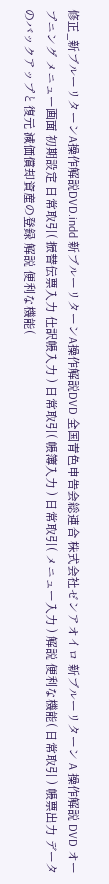修正_新ブルーリターンA操作解説DVD.indd 新ブルーリターンA操作解説DVD 全国青色申告会総連合 株式会社ゼンアオイロ 新ブルーリターン A 操作解説 DVD オープニング メニュー画面 初期設定 日常取引( 振替伝票入力 仕訳帳入力 ) 日常取引( 帳簿入力 ) 日常取引( メニュー入力 ) 解説 便利な機能( 日常取引 ) 帳票出力 データのバックアップと復元 減価償却資産の登録 解説 便利な機能(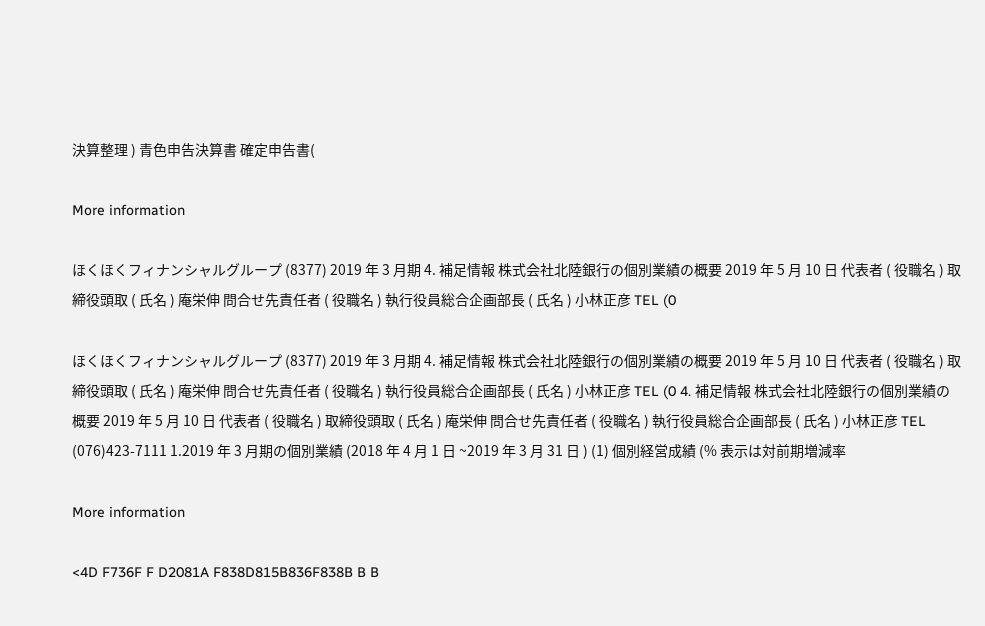決算整理 ) 青色申告決算書 確定申告書(

More information

ほくほくフィナンシャルグループ (8377) 2019 年 3 月期 4. 補足情報 株式会社北陸銀行の個別業績の概要 2019 年 5 月 10 日 代表者 ( 役職名 ) 取締役頭取 ( 氏名 ) 庵栄伸 問合せ先責任者 ( 役職名 ) 執行役員総合企画部長 ( 氏名 ) 小林正彦 TEL (0

ほくほくフィナンシャルグループ (8377) 2019 年 3 月期 4. 補足情報 株式会社北陸銀行の個別業績の概要 2019 年 5 月 10 日 代表者 ( 役職名 ) 取締役頭取 ( 氏名 ) 庵栄伸 問合せ先責任者 ( 役職名 ) 執行役員総合企画部長 ( 氏名 ) 小林正彦 TEL (0 4. 補足情報 株式会社北陸銀行の個別業績の概要 2019 年 5 月 10 日 代表者 ( 役職名 ) 取締役頭取 ( 氏名 ) 庵栄伸 問合せ先責任者 ( 役職名 ) 執行役員総合企画部長 ( 氏名 ) 小林正彦 TEL (076)423-7111 1.2019 年 3 月期の個別業績 (2018 年 4 月 1 日 ~2019 年 3 月 31 日 ) (1) 個別経営成績 (% 表示は対前期増減率

More information

<4D F736F F D2081A F838D815B836F838B B B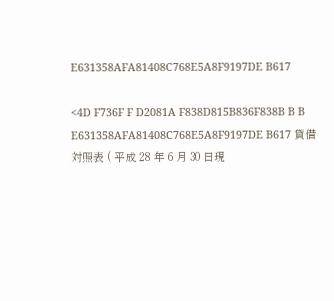E631358AFA81408C768E5A8F9197DE B617

<4D F736F F D2081A F838D815B836F838B B B E631358AFA81408C768E5A8F9197DE B617 貸借対照表 ( 平成 28 年 6 月 30 日現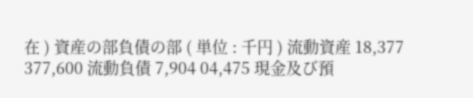在 ) 資産の部負債の部 ( 単位 : 千円 ) 流動資産 18,377 377,600 流動負債 7,904 04,475 現金及び預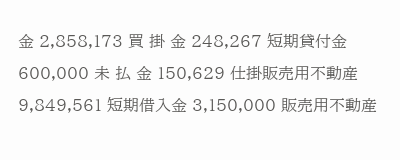金 2,858,173 買 掛 金 248,267 短期貸付金 600,000 未 払 金 150,629 仕掛販売用不動産 9,849,561 短期借入金 3,150,000 販売用不動産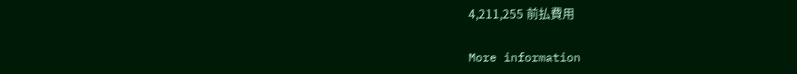4,211,255 前払費用

More information